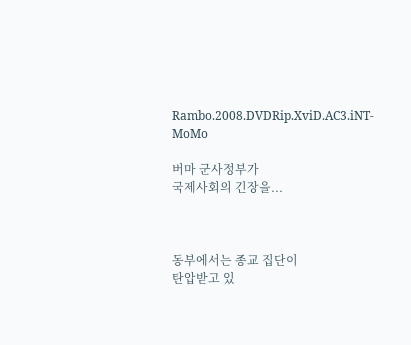Rambo.2008.DVDRip.XviD.AC3.iNT-MoMo

버마 군사정부가
국제사회의 긴장을...



동부에서는 종교 집단이
탄압받고 있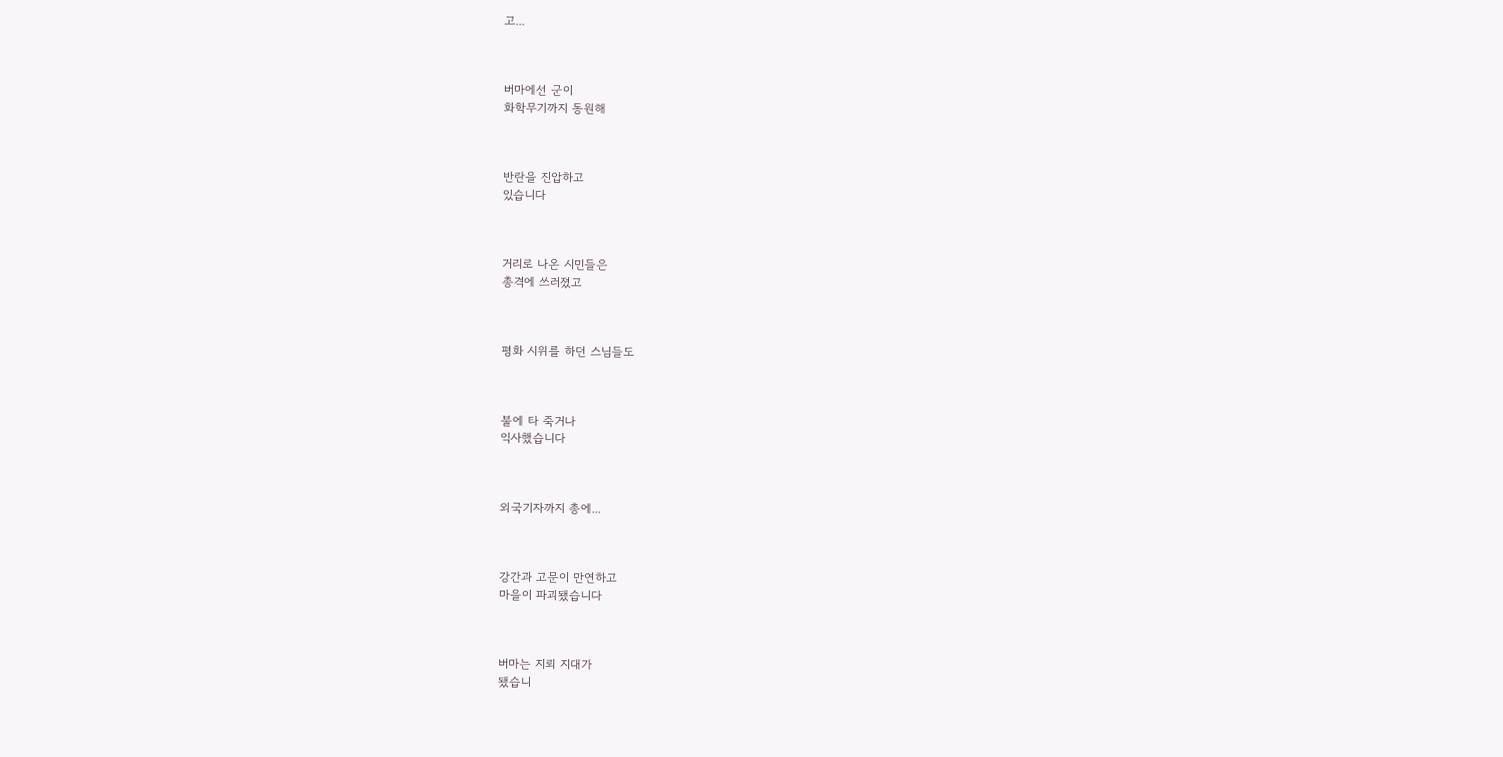고...



버마에선 군이
화학무기까지 동원해



반란을 진압하고
있습니다



거리로 나온 시민들은
총격에 쓰러졌고



평화 시위를 하던 스님들도



불에 타 죽거나
익사했습니다



외국기자까지 총에...



강간과 고문이 만연하고
마을이 파괴됐습니다



버마는 지뢰 지대가
됐습니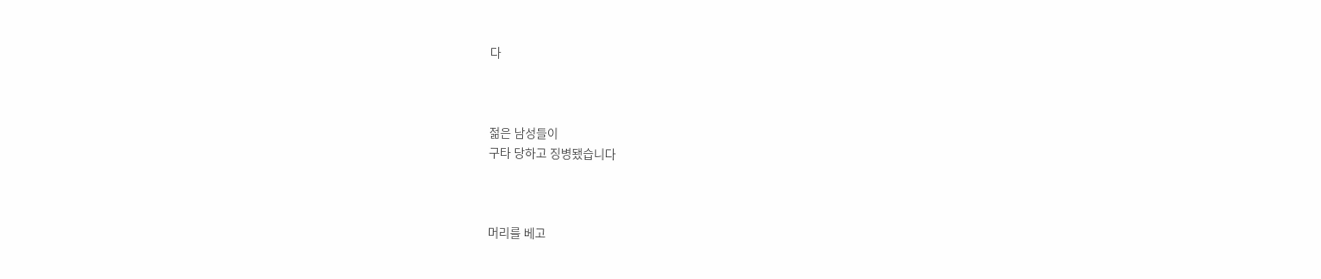다



젊은 남성들이
구타 당하고 징병됐습니다



머리를 베고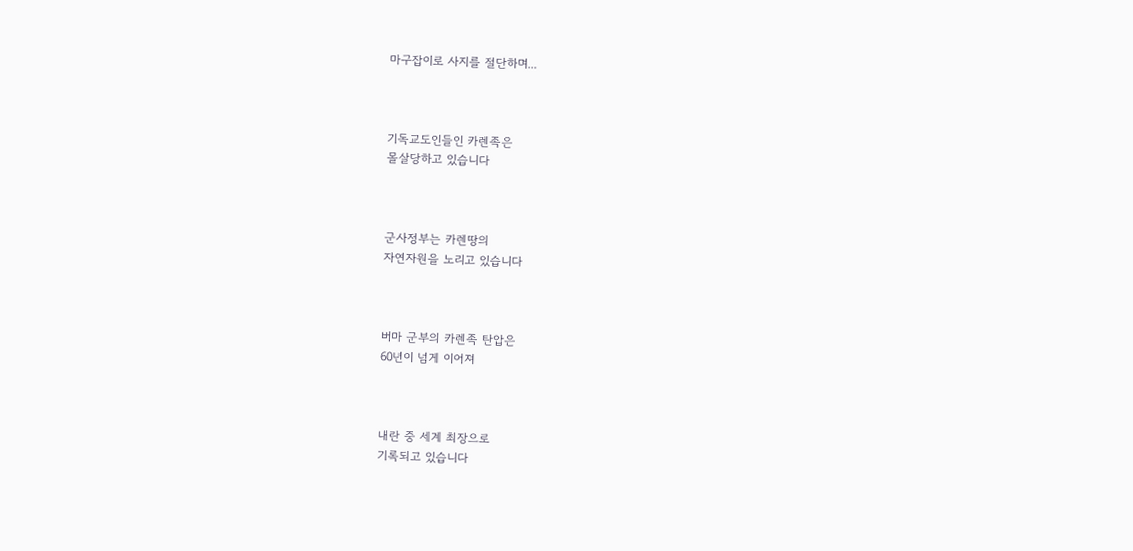마구잡이로 사지를 절단하며...



기독교도인들인 카렌족은
몰살당하고 있습니다



군사정부는 카렌땅의
자연자원을 노리고 있습니다



버마 군부의 카렌족 탄압은
60년이 넘게 이어져



내란 중 세계 최장으로
기록되고 있습니다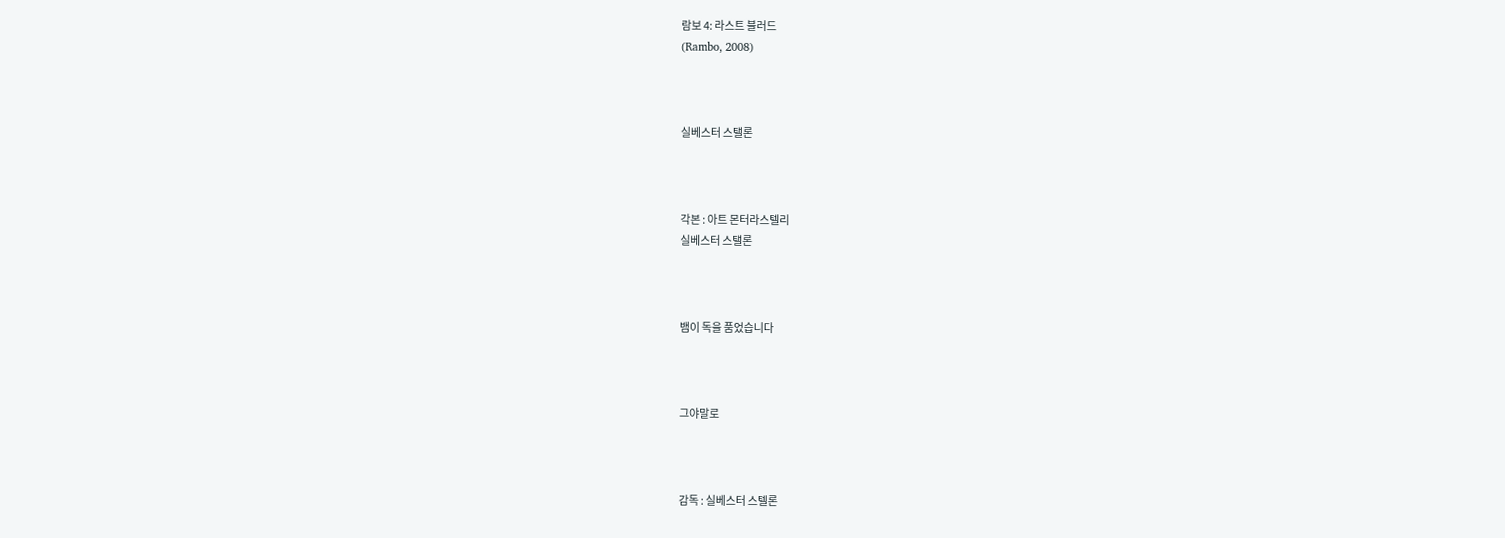람보 4: 라스트 블러드
(Rambo, 2008)



실베스터 스탤론



각본 : 아트 몬터라스텔리
실베스터 스탤론



뱀이 독을 품었습니다



그야말로



감독 : 실베스터 스텔론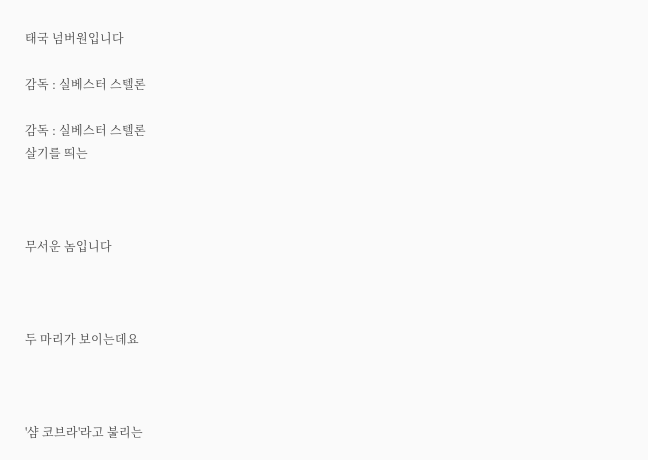태국 넘버원입니다

감독 : 실베스터 스텔론

감독 : 실베스터 스텔론
살기를 띄는



무서운 놈입니다



두 마리가 보이는데요



'샴 코브라'라고 불리는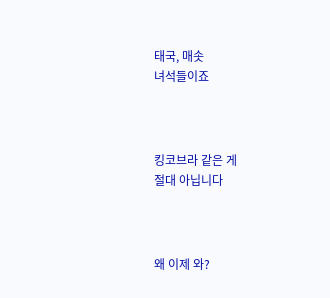태국, 매솟
녀석들이죠



킹코브라 같은 게
절대 아닙니다



왜 이제 와?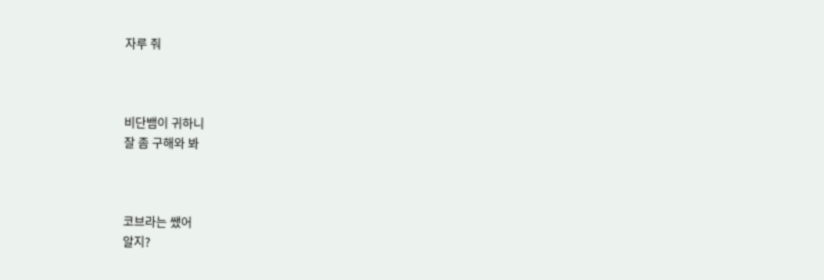자루 줘



비단뱀이 귀하니
잘 좀 구해와 봐



코브라는 쌨어
알지?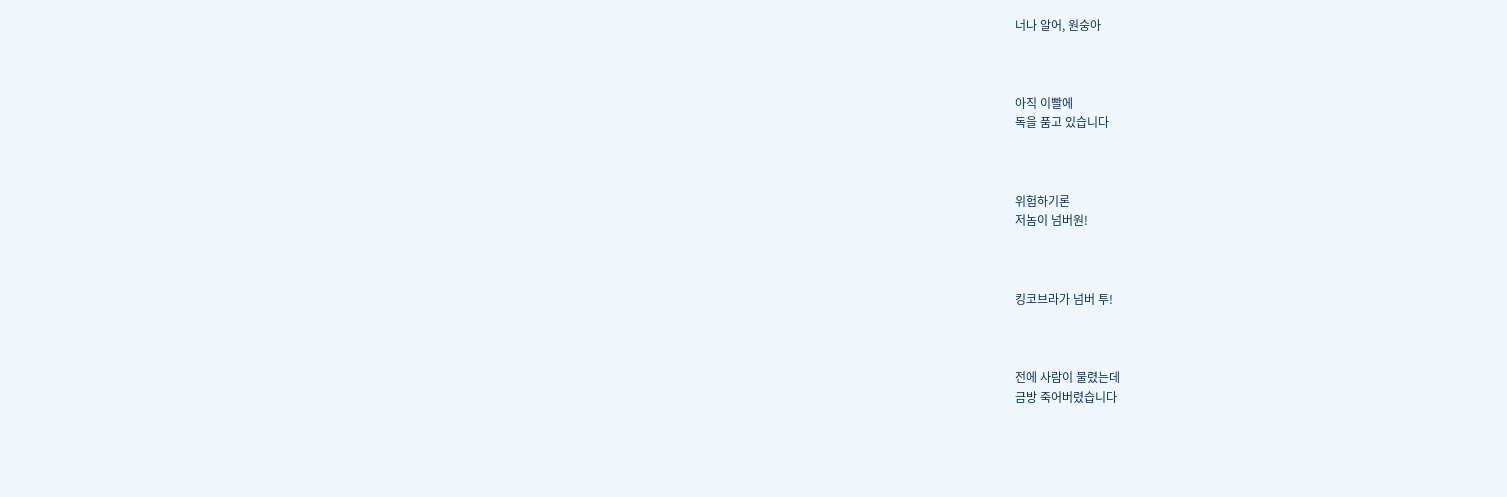너나 알어, 원숭아



아직 이빨에
독을 품고 있습니다



위험하기론
저놈이 넘버원!



킹코브라가 넘버 투!



전에 사람이 물렸는데
금방 죽어버렸습니다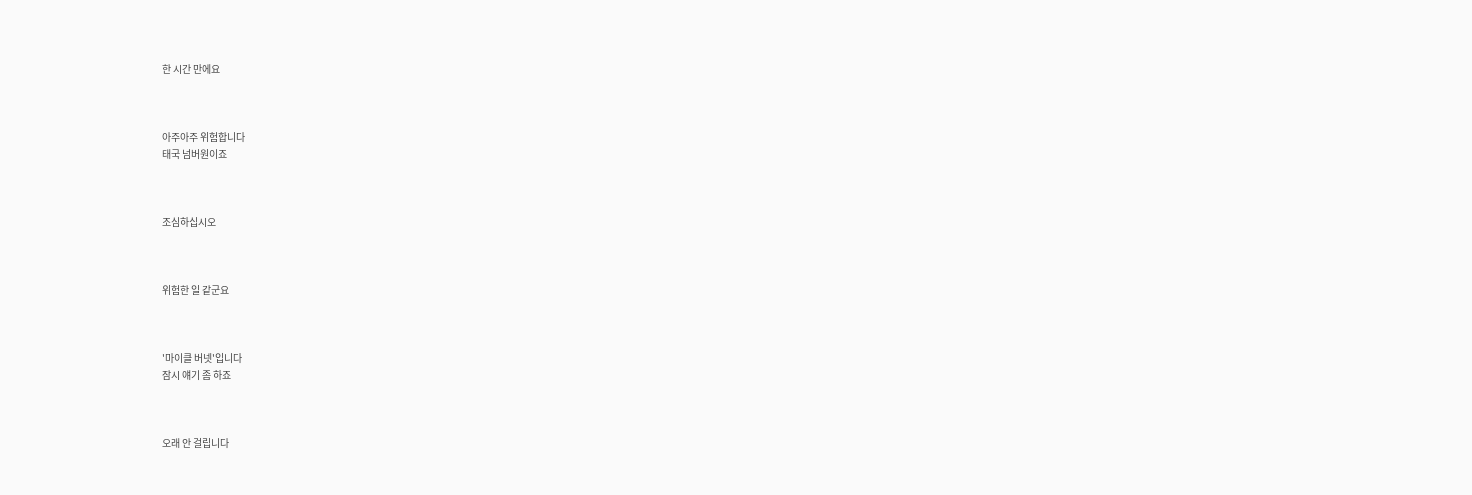한 시간 만에요



아주아주 위험합니다
태국 넘버원이죠



조심하십시오



위험한 일 같군요



'마이클 버넷'입니다
잠시 얘기 좀 하죠



오래 안 걸립니다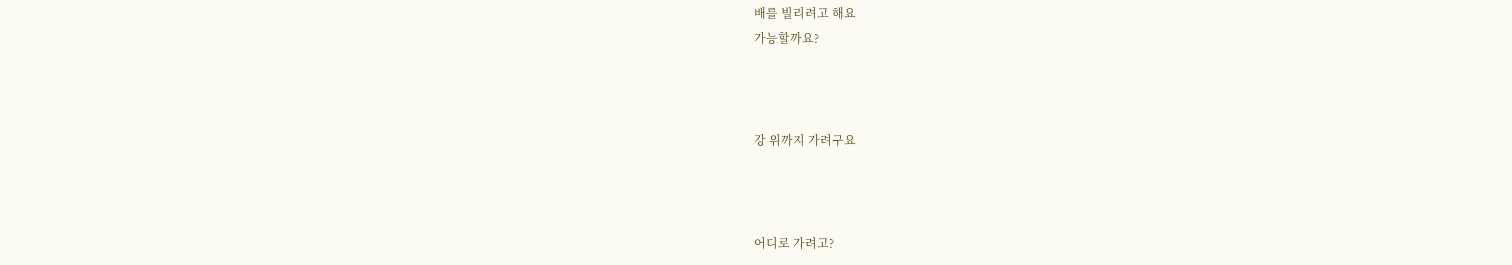배를 빌리려고 해요
가능할까요?



강 위까지 가려구요



어디로 가려고?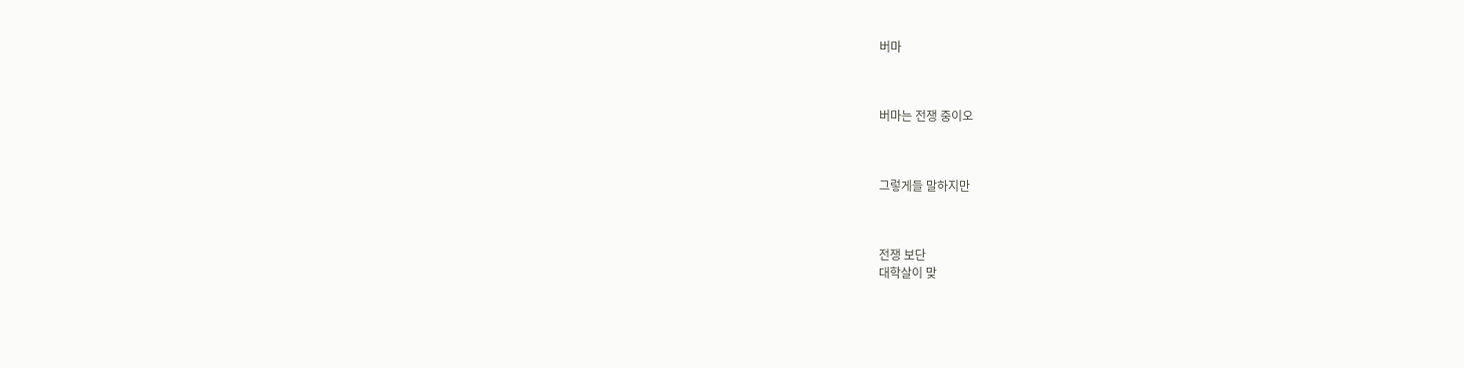버마



버마는 전쟁 중이오



그렇게들 말하지만



전쟁 보단
대학살이 맞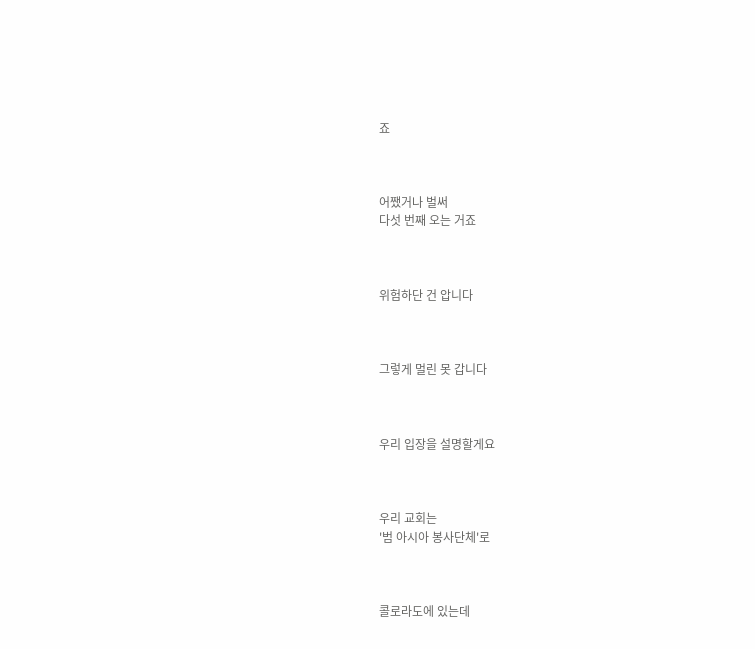죠



어쨌거나 벌써
다섯 번째 오는 거죠



위험하단 건 압니다



그렇게 멀린 못 갑니다



우리 입장을 설명할게요



우리 교회는
'범 아시아 봉사단체'로



콜로라도에 있는데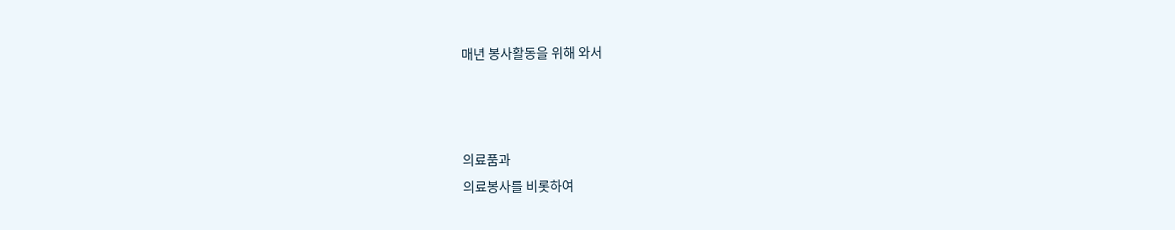매년 봉사활동을 위해 와서



의료품과
의료봉사를 비롯하여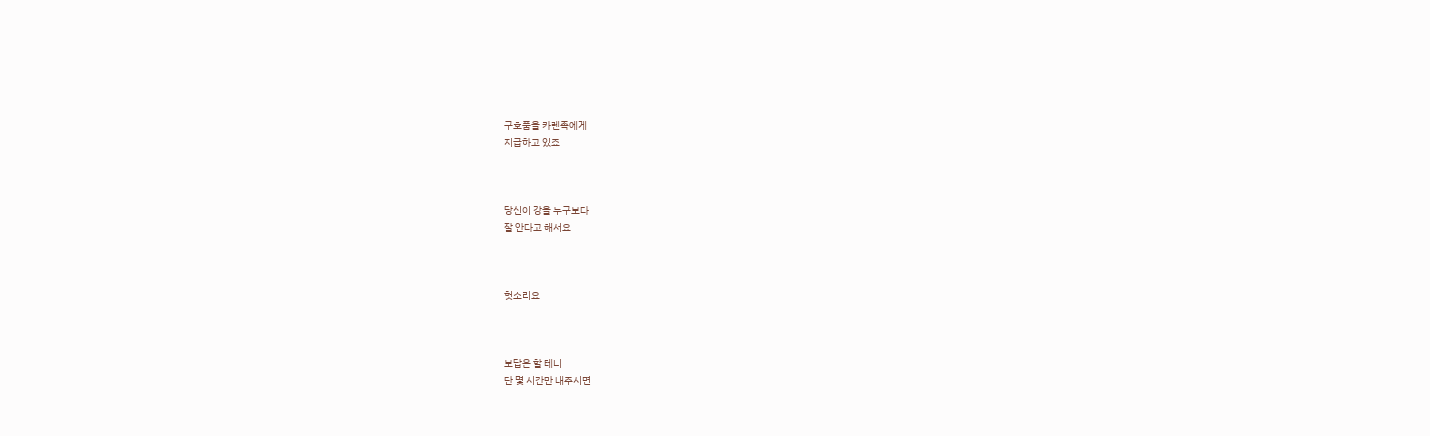구호품을 카렌족에게
지급하고 있죠



당신이 강을 누구보다
잘 안다고 해서요



헛소리요



보답은 할 테니
단 몇 시간만 내주시면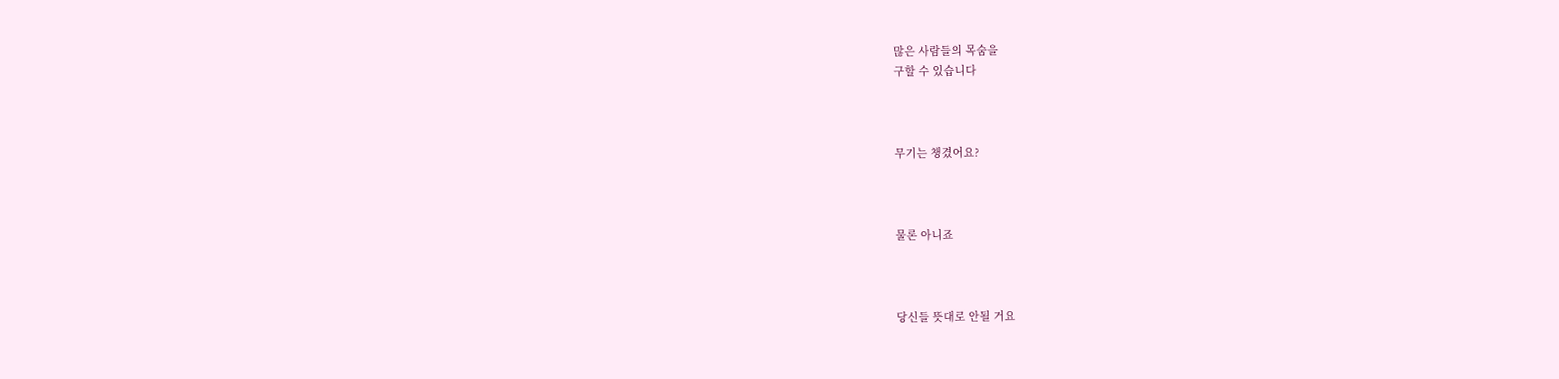많은 사람들의 목숨을
구할 수 있습니다



무기는 챙겼어요?



물론 아니죠



당신들 뜻대로 안될 거요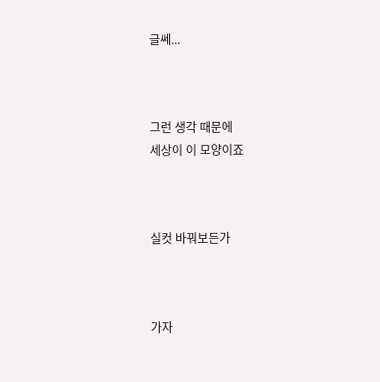글쎄...



그런 생각 때문에
세상이 이 모양이죠



실컷 바꿔보든가



가자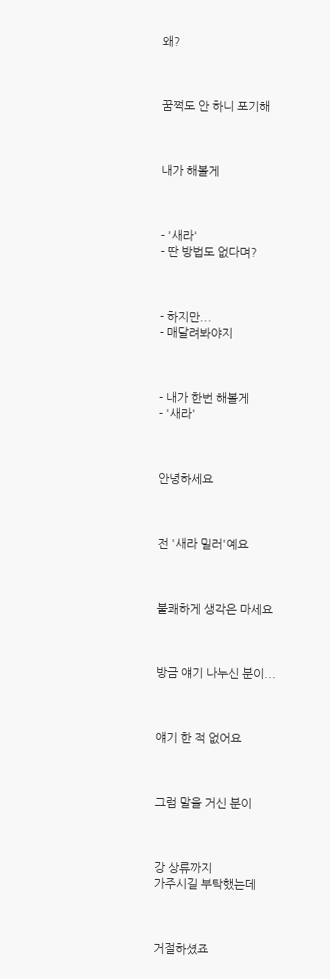왜?



꿈쩍도 안 하니 포기해



내가 해볼게



- '새라'
- 딴 방법도 없다며?



- 하지만...
- 매달려봐야지



- 내가 한번 해볼게
- '새라'



안녕하세요



전 '새라 밀러'예요



불쾌하게 생각은 마세요



방금 얘기 나누신 분이...



얘기 한 적 없어요



그럼 말을 거신 분이



강 상류까지
가주시길 부탁했는데



거절하셨죠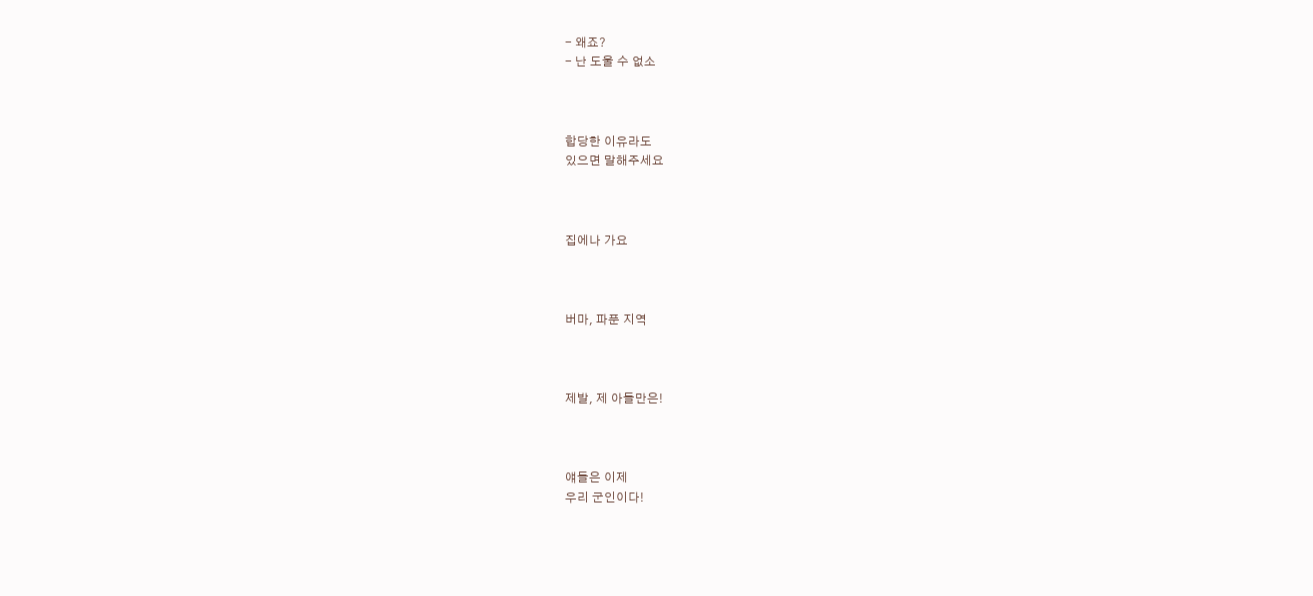- 왜죠?
- 난 도울 수 없소



합당한 이유라도
있으면 말해주세요



집에나 가요



버마, 파푼 지역



제발, 제 아들만은!



얘들은 이제
우리 군인이다!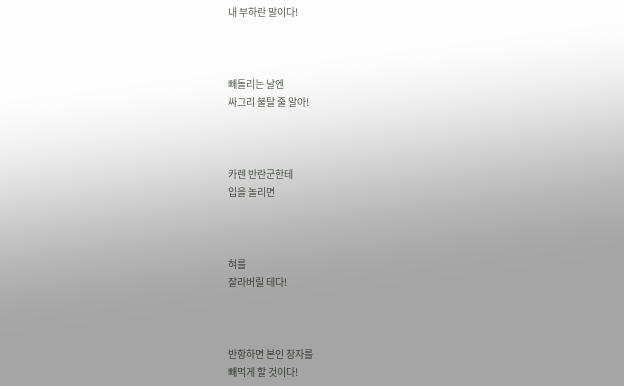내 부하란 말이다!



빼돌리는 날엔
싸그리 불탈 줄 알아!



카렌 반란군한테
입을 놀리면



혀를
잘라버릴 테다!



반항하면 본인 창자를
빼먹게 할 것이다!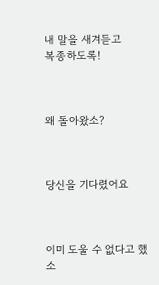내 말을 새겨듣고
복종하도록!



왜 돌아왔소?



당신을 기다렸어요



이미 도울 수 없다고 했소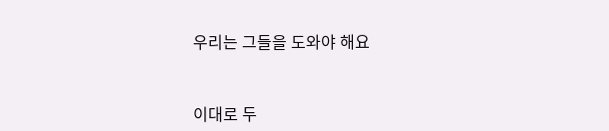우리는 그들을 도와야 해요



이대로 두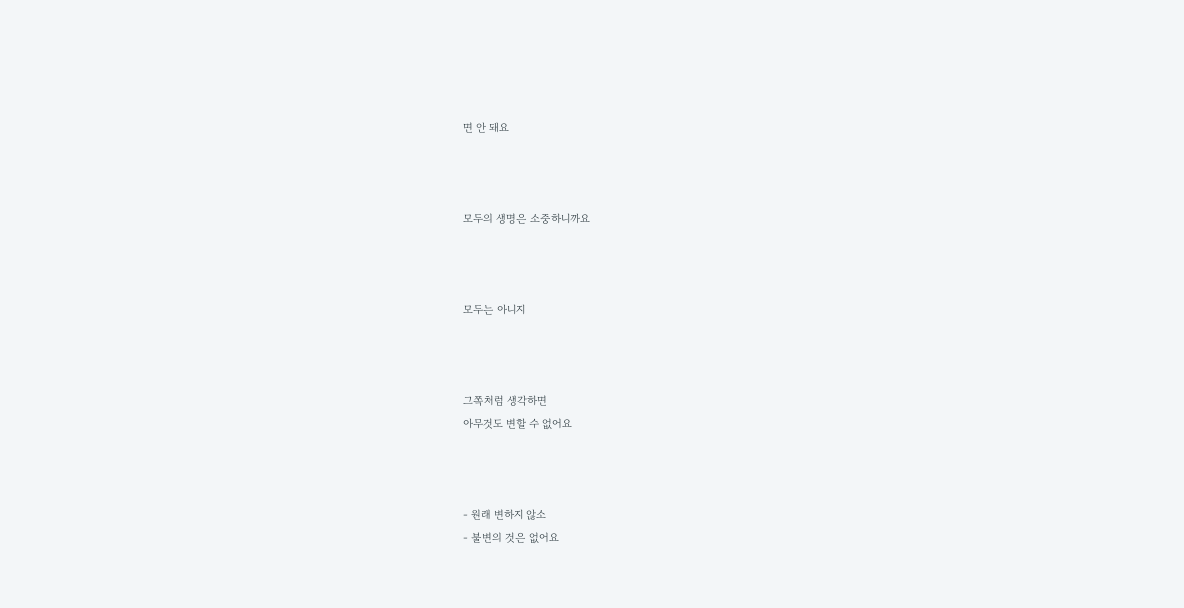면 안 돼요



모두의 생명은 소중하니까요



모두는 아니지



그쪽처럼 생각하면
아무것도 변할 수 없어요



- 원래 변하지 않소
- 불변의 것은 없어요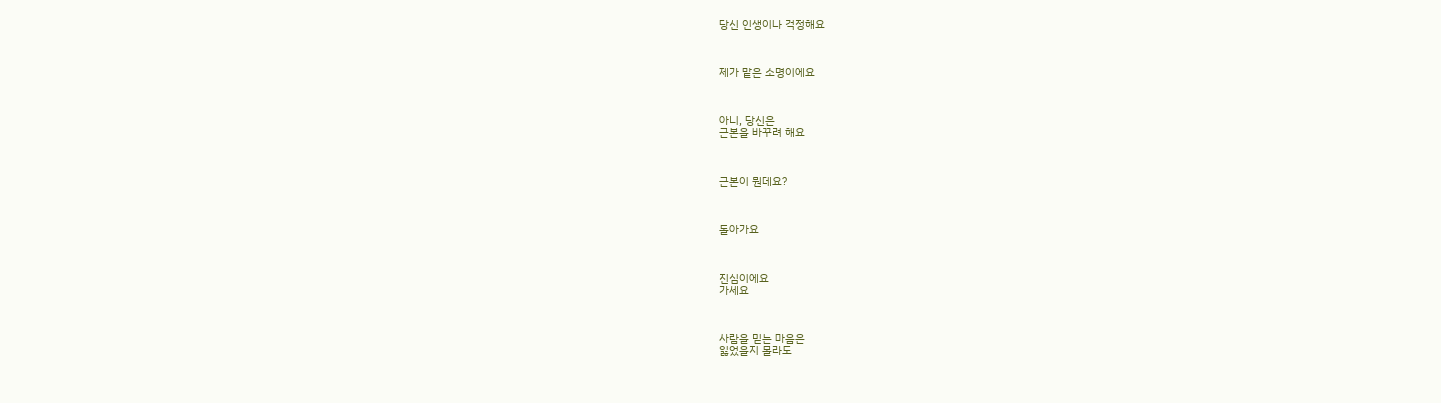당신 인생이나 걱정해요



제가 맡은 소명이에요



아니, 당신은
근본을 바꾸려 해요



근본이 뭔데요?



돌아가요



진심이에요
가세요



사람을 믿는 마음은
잃었을지 몰라도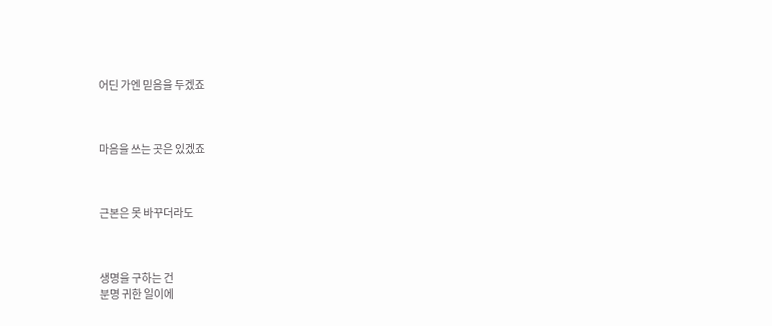어딘 가엔 믿음을 두겠죠



마음을 쓰는 곳은 있겠죠



근본은 못 바꾸더라도



생명을 구하는 건
분명 귀한 일이에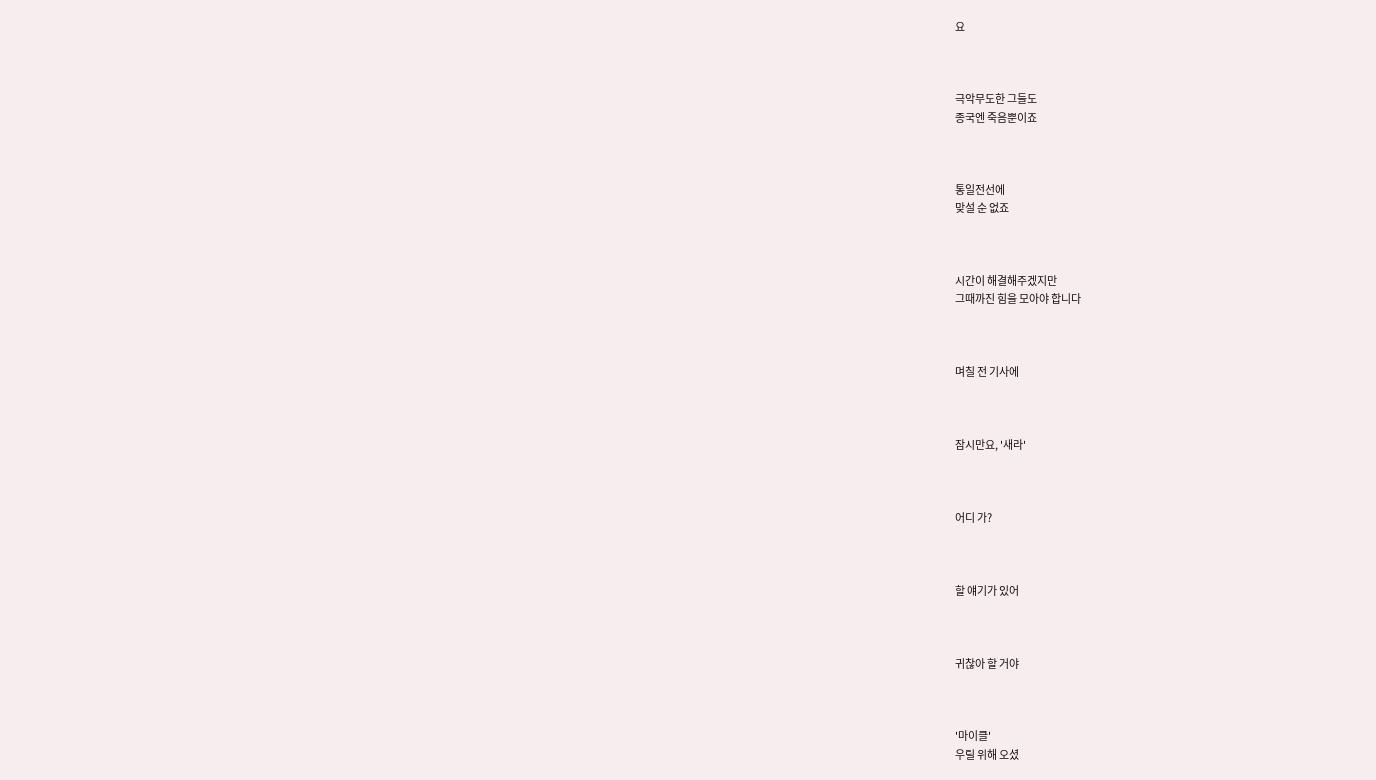요



극악무도한 그들도
종국엔 죽음뿐이죠



통일전선에
맞설 순 없죠



시간이 해결해주겠지만
그때까진 힘을 모아야 합니다



며칠 전 기사에



잠시만요, '새라'



어디 가?



할 얘기가 있어



귀찮아 할 거야



'마이클'
우릴 위해 오셨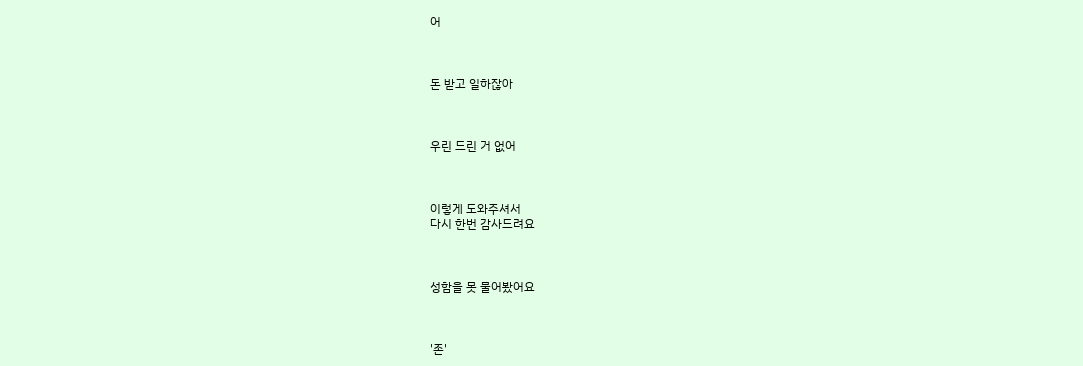어



돈 받고 일하잖아



우린 드린 거 없어



이렇게 도와주셔서
다시 한번 감사드려요



성함을 못 물어봤어요



'존'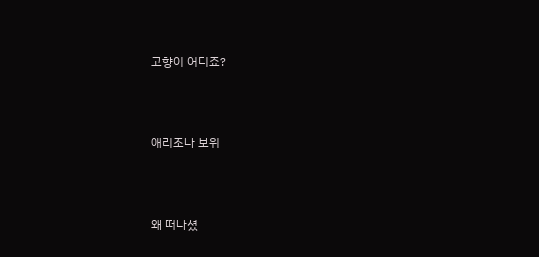고향이 어디죠?



애리조나 보위



왜 떠나셨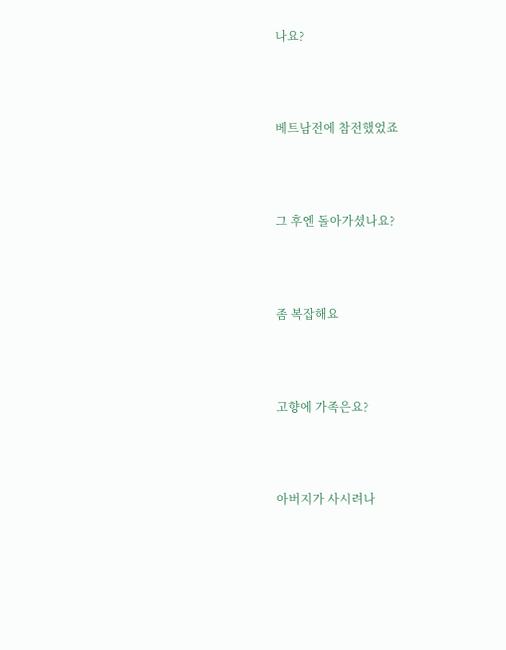나요?



베트남전에 참전했었죠



그 후엔 돌아가셨나요?



좀 복잡해요



고향에 가족은요?



아버지가 사시려나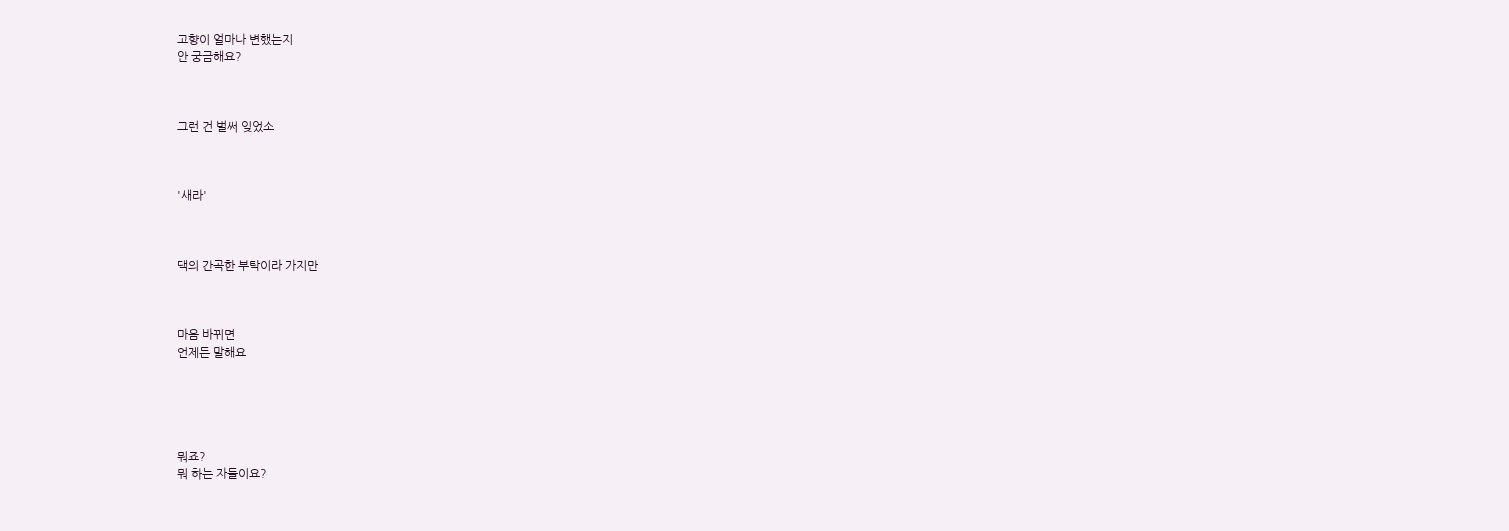고향이 얼마나 변했는지
안 궁금해요?



그런 건 벌써 잊었소



'새라'



댁의 간곡한 부탁이라 가지만



마음 바뀌면
언제든 말해요





뭐죠?
뭐 하는 자들이요?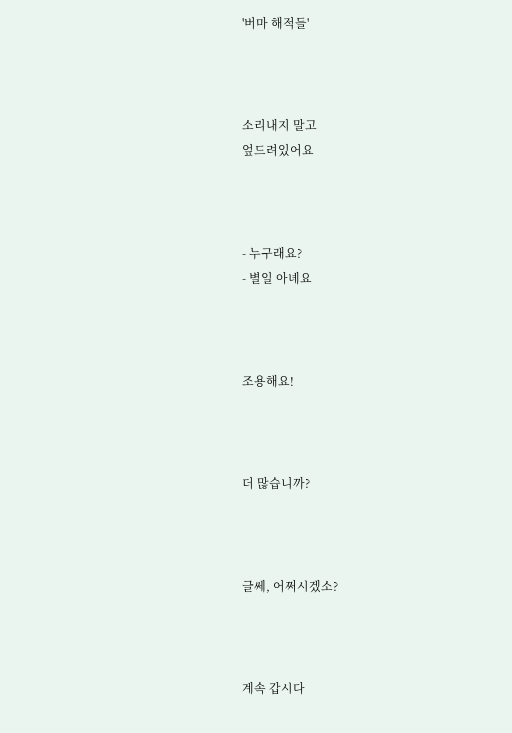'버마 해적들'



소리내지 말고
엎드려있어요



- 누구래요?
- 별일 아녜요



조용해요!



더 많습니까?



글쎄, 어쩌시겠소?



계속 갑시다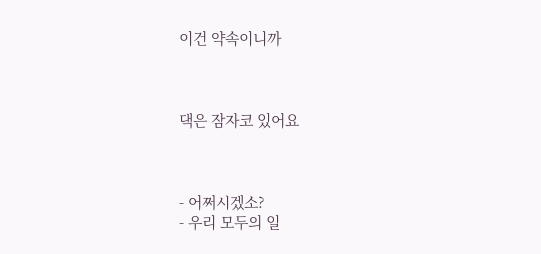이건 약속이니까



댁은 잠자코 있어요



- 어쩌시겠소?
- 우리 모두의 일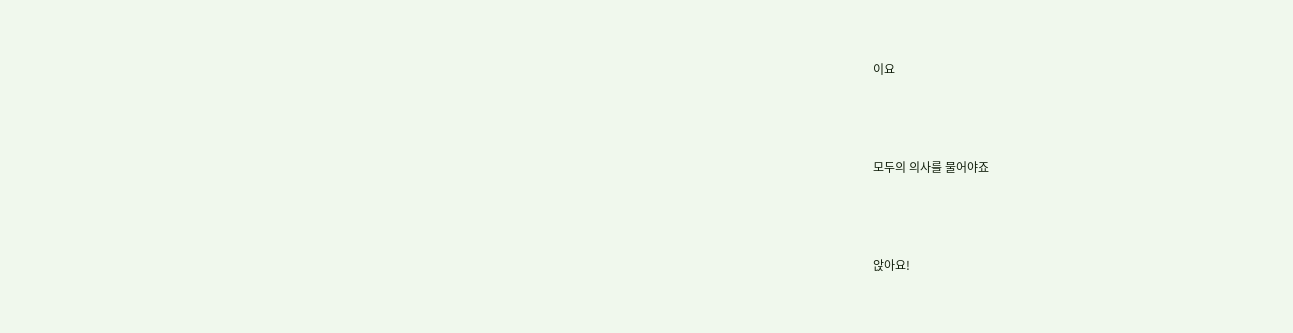이요



모두의 의사를 물어야죠



앉아요!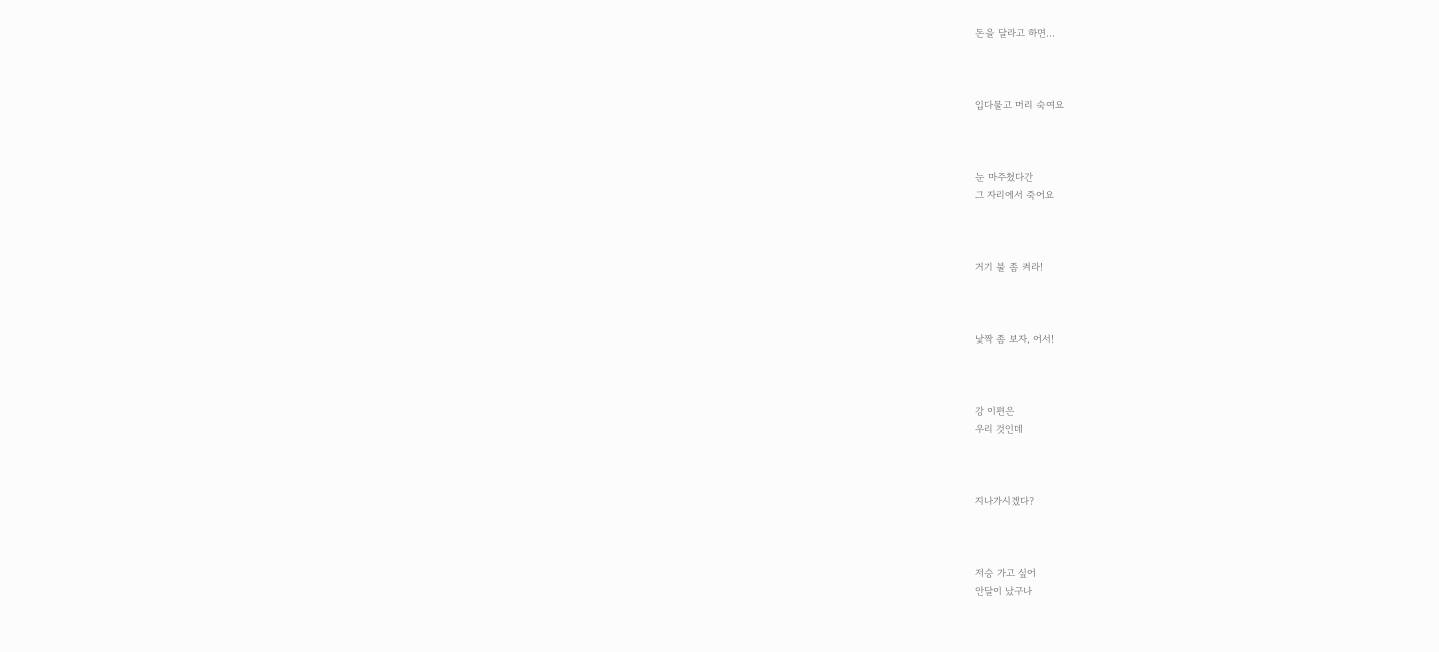돈을 달라고 하면...



입다물고 머리 숙여요



눈 마주쳤다간
그 자리에서 죽어요



거기 불 좀 켜라!



낯짝 좀 보자, 어서!



강 이편은
우리 것인데



지나가시겠다?



저승 가고 싶어
안달이 났구나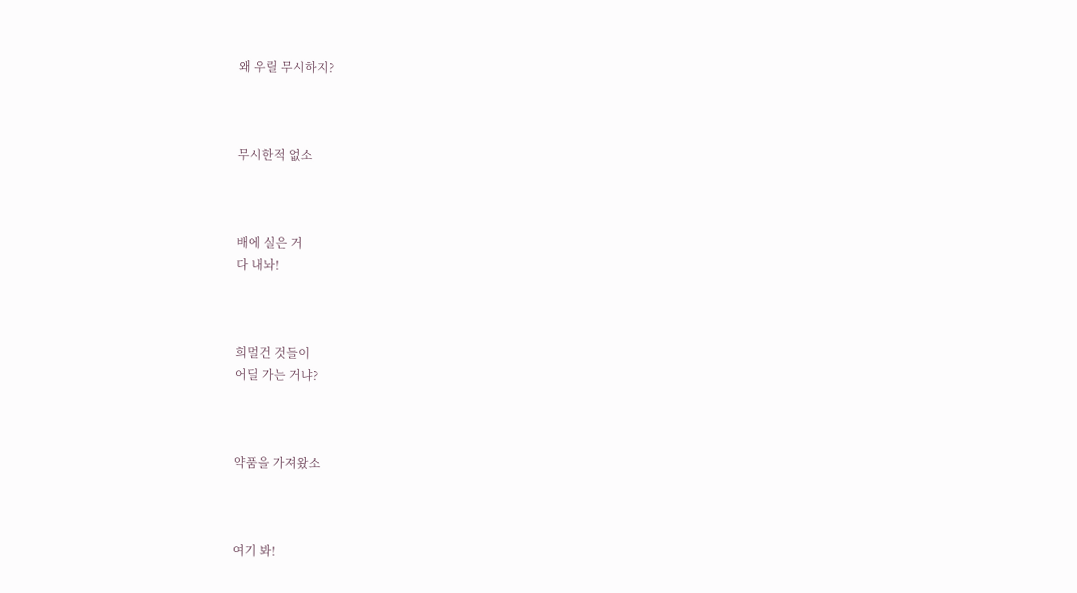왜 우릴 무시하지?



무시한적 없소



배에 실은 거
다 내놔!



희멀건 것들이
어딜 가는 거냐?



약품을 가져왔소



여기 봐!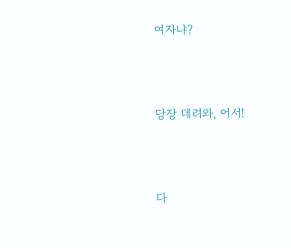여자냐?



당장 데려와, 어서!



다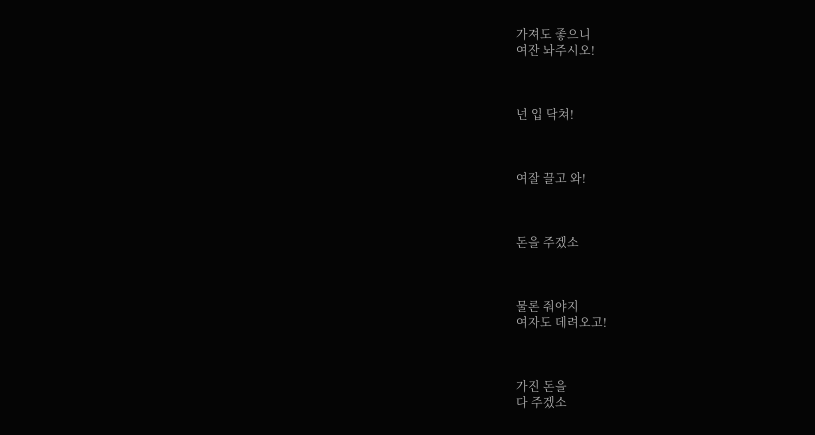가져도 좋으니
여잔 놔주시오!



넌 입 닥쳐!



여잘 끌고 와!



돈을 주겠소



물론 줘야지
여자도 데려오고!



가진 돈을
다 주겠소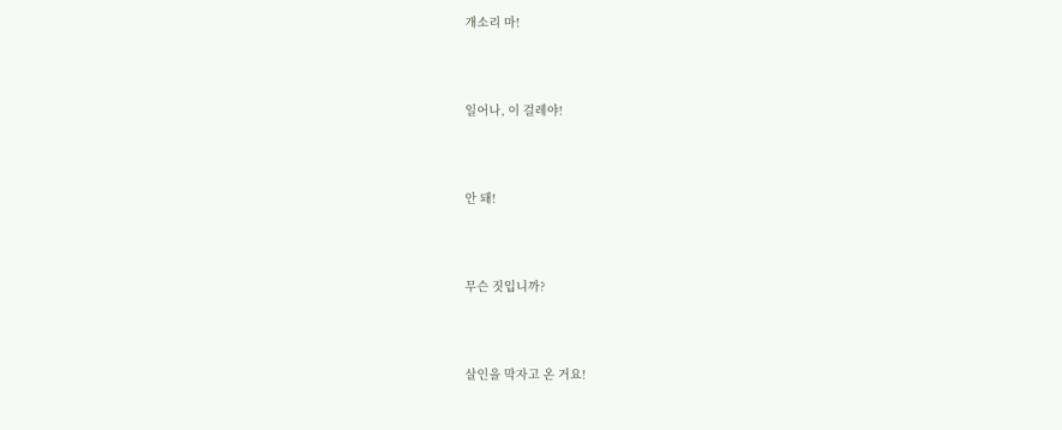개소리 마!



일어나, 이 걸레야!



안 돼!



무슨 짓입니까?



살인을 막자고 온 거요!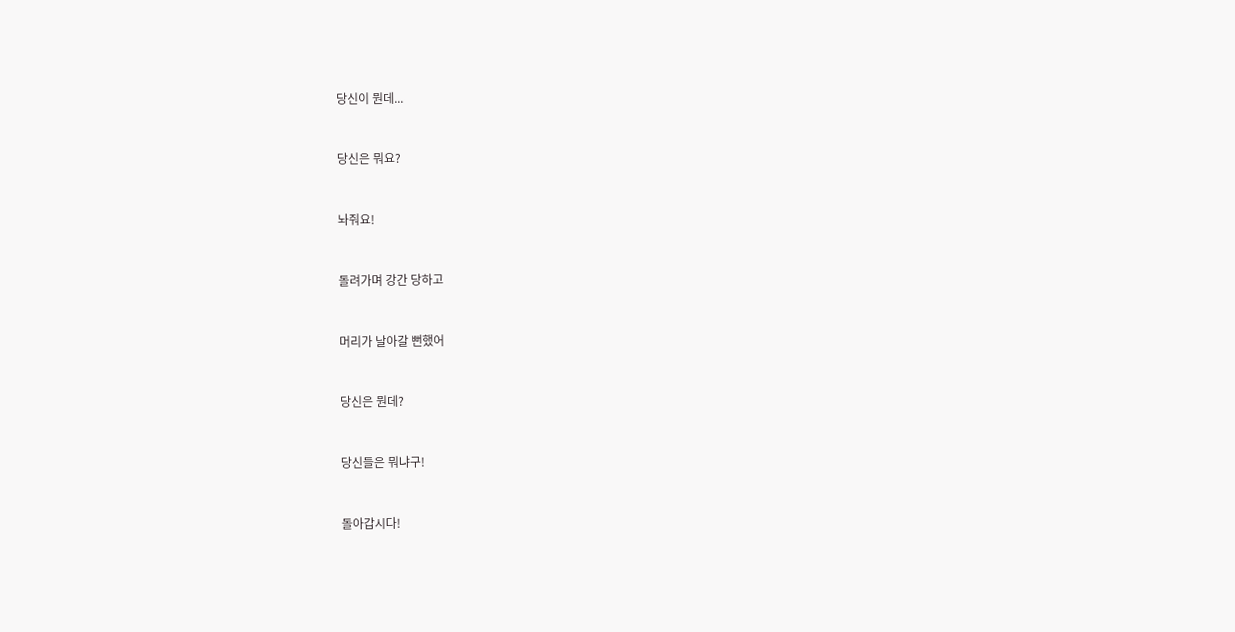당신이 뭔데...



당신은 뭐요?



놔줘요!



돌려가며 강간 당하고



머리가 날아갈 뻔했어



당신은 뭔데?



당신들은 뭐냐구!



돌아갑시다!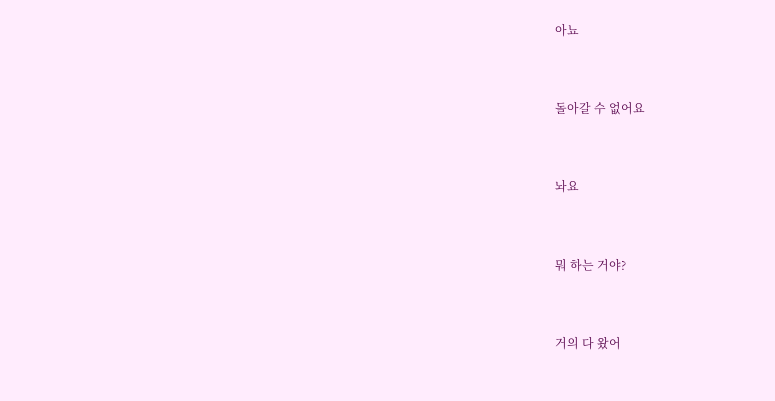아뇨



돌아갈 수 없어요



놔요



뭐 하는 거야?



거의 다 왔어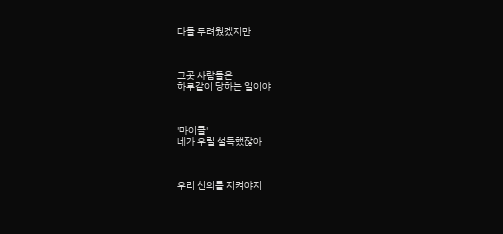다들 두려웠겠지만



그곳 사람들은
하루같이 당하는 일이야



'마이클'
네가 우릴 설득했잖아



우리 신의를 지켜야지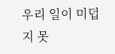우리 일이 미덥지 못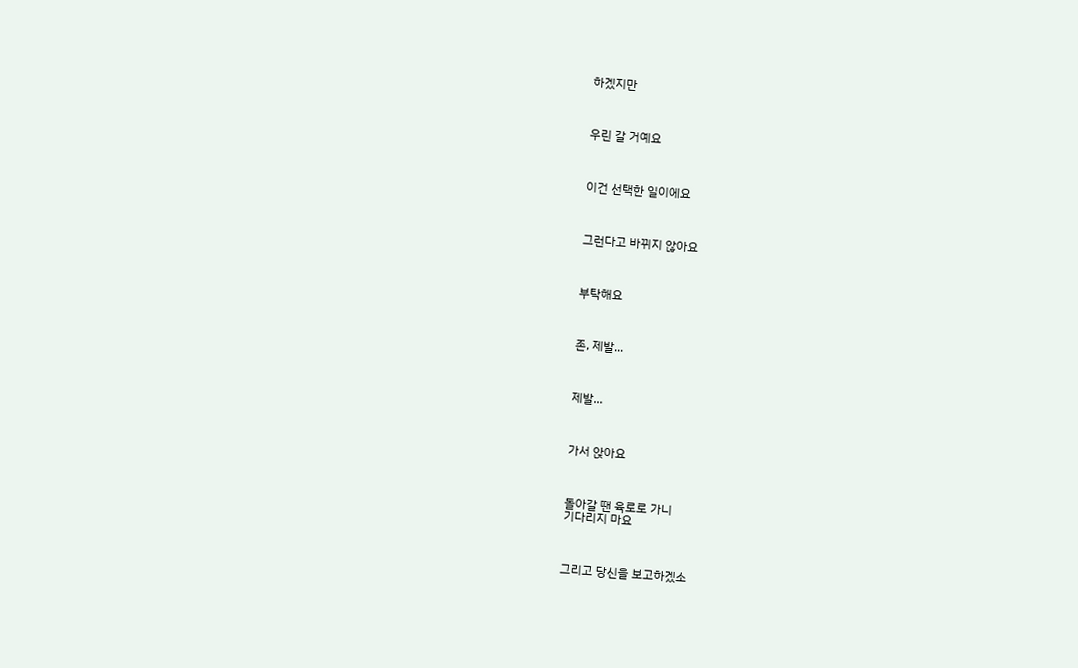하겠지만



우린 갈 거예요



이건 선택한 일이에요



그런다고 바뀌지 않아요



부탁해요



존, 제발...



제발...



가서 앉아요



돌아갈 땐 육로로 가니
기다리지 마요



그리고 당신을 보고하겠소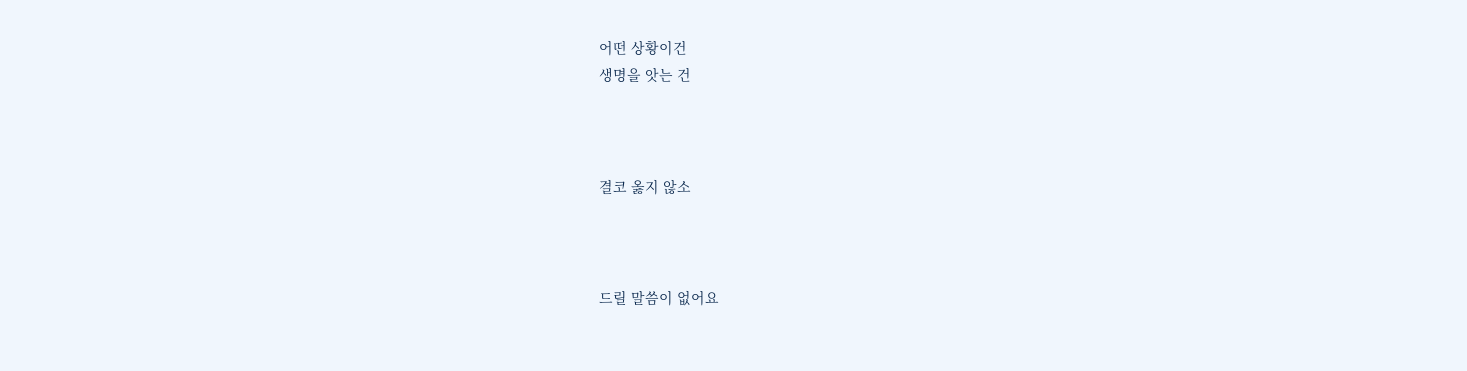어떤 상황이건
생명을 앗는 건



결코 옳지 않소



드릴 말씀이 없어요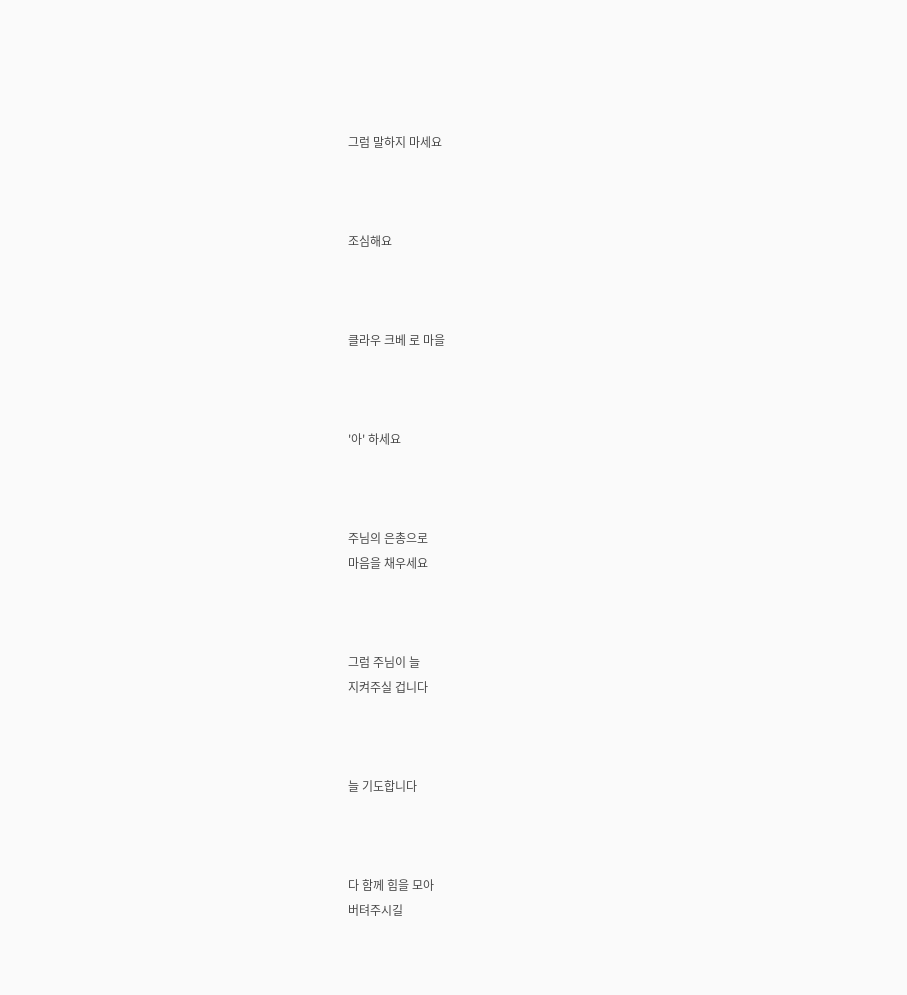그럼 말하지 마세요



조심해요



클라우 크베 로 마을



'아' 하세요



주님의 은총으로
마음을 채우세요



그럼 주님이 늘
지켜주실 겁니다



늘 기도합니다



다 함께 힘을 모아
버텨주시길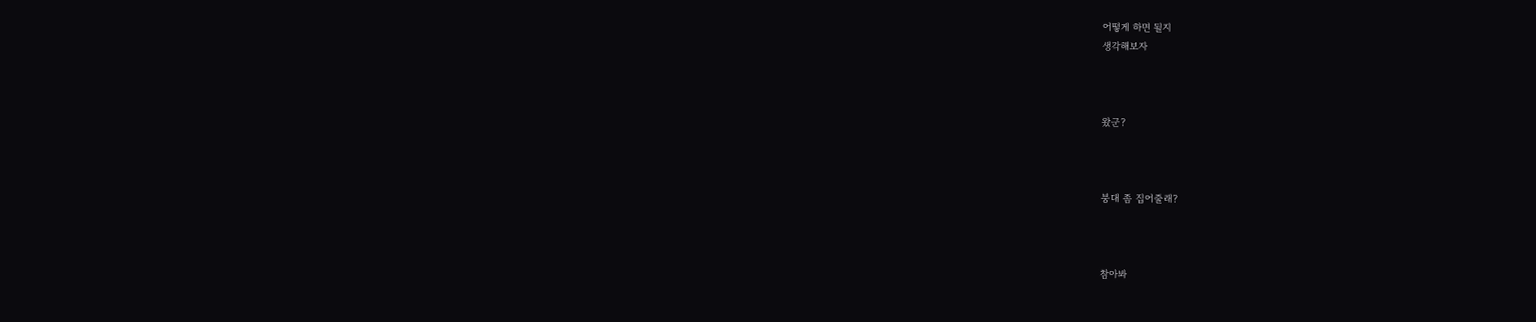어떻게 하면 될지
생각해보자



왔군?



붕대 좀 집어줄래?



참아봐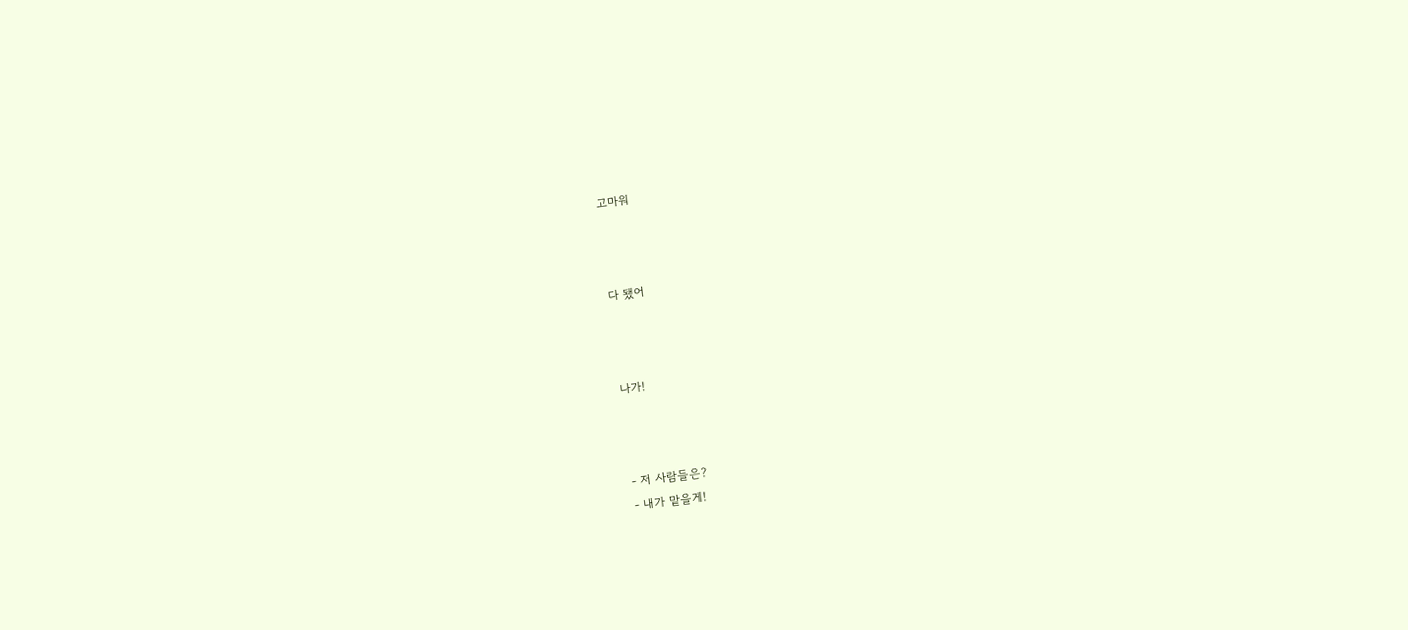고마워



다 됐어



나가!



- 저 사람들은?
- 내가 맡을게!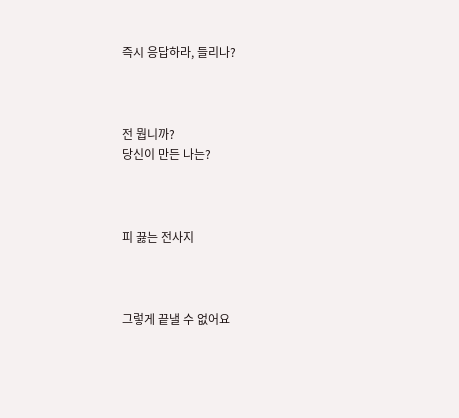즉시 응답하라, 들리나?



전 뭡니까?
당신이 만든 나는?



피 끓는 전사지



그렇게 끝낼 수 없어요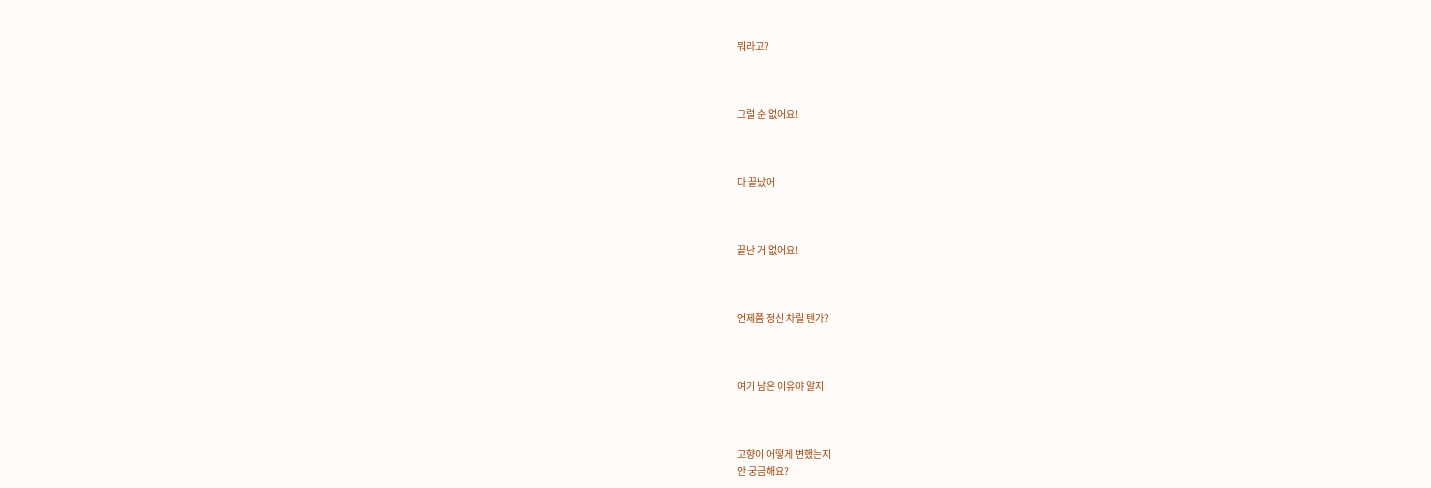뭐라고?



그럴 순 없어요!



다 끝났어



끝난 거 없어요!



언제쯤 정신 차릴 텐가?



여기 남은 이유야 알지



고향이 어떻게 변했는지
안 궁금해요?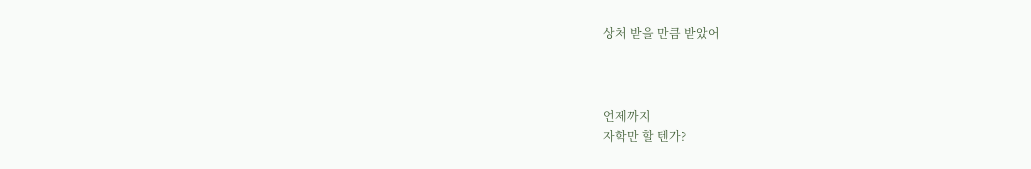상처 받을 만큼 받았어



언제까지
자학만 할 텐가?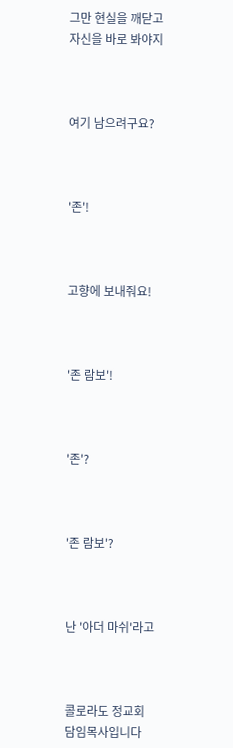그만 현실을 깨닫고
자신을 바로 봐야지



여기 남으려구요?



'존'!



고향에 보내줘요!



'존 람보'!



'존'?



'존 람보'?



난 '아더 마쉬'라고



콜로라도 정교회
담임목사입니다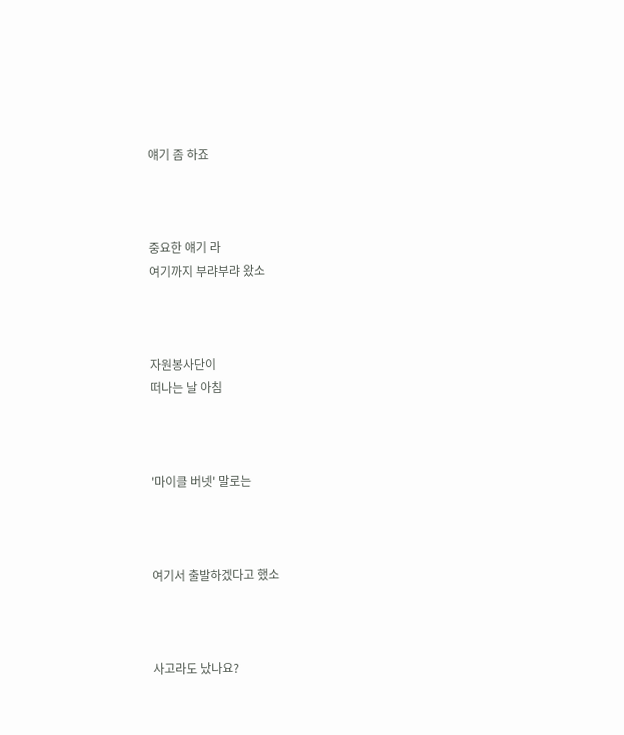얘기 좀 하죠



중요한 얘기 라
여기까지 부랴부랴 왔소



자원봉사단이
떠나는 날 아침



'마이클 버넷' 말로는



여기서 출발하겠다고 했소



사고라도 났나요?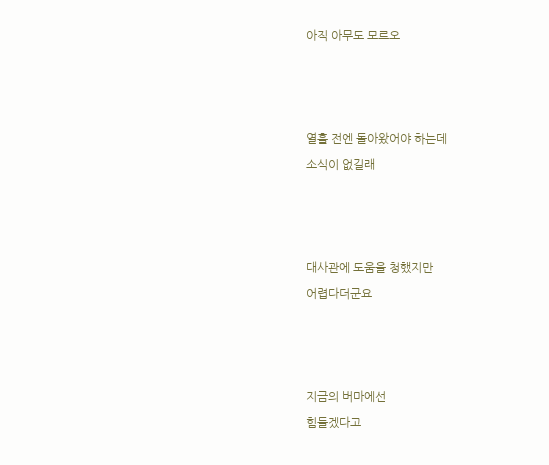아직 아무도 모르오



열흘 전엔 돌아왔어야 하는데
소식이 없길래



대사관에 도움을 청했지만
어렵다더군요



지금의 버마에선
힘들겠다고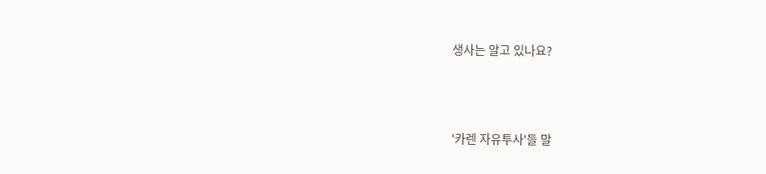생사는 알고 있나요?



'카렌 자유투사'들 말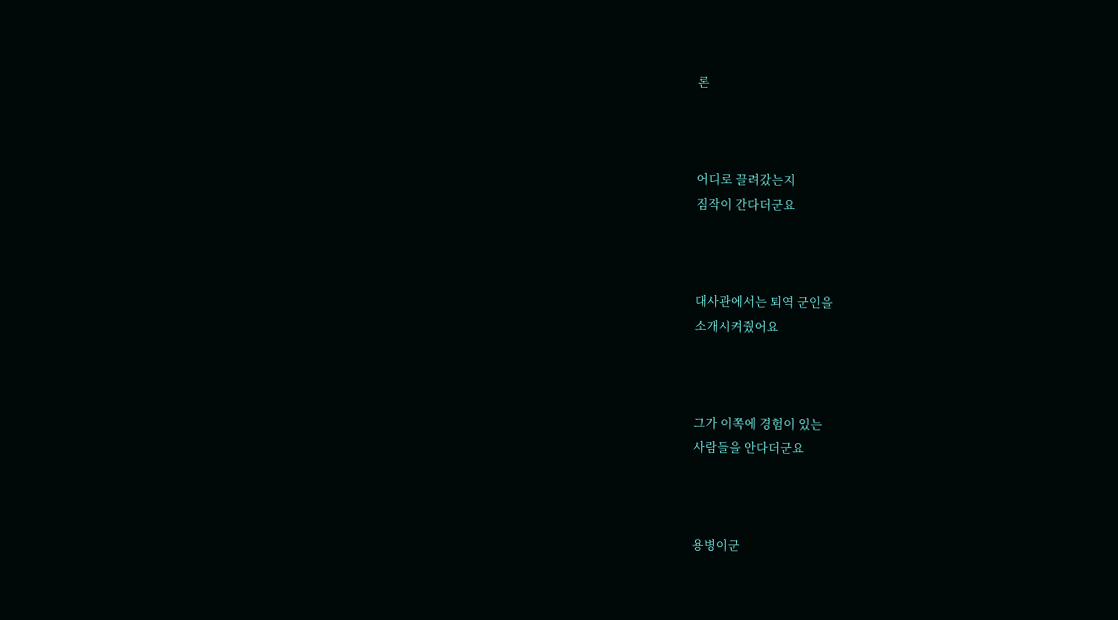론



어디로 끌려갔는지
짐작이 간다더군요



대사관에서는 퇴역 군인을
소개시켜줬어요



그가 이쪽에 경험이 있는
사람들을 안다더군요



용병이군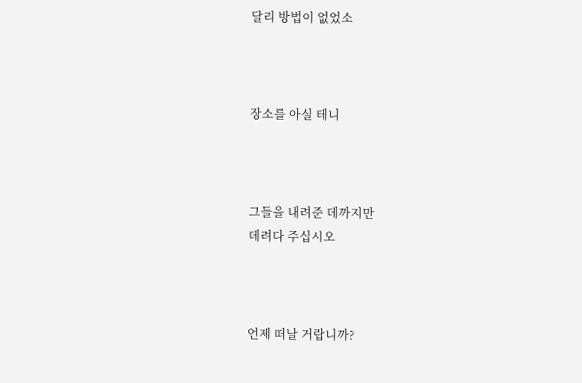달리 방법이 없었소



장소를 아실 테니



그들을 내려준 데까지만
데려다 주십시오



언제 떠날 거랍니까?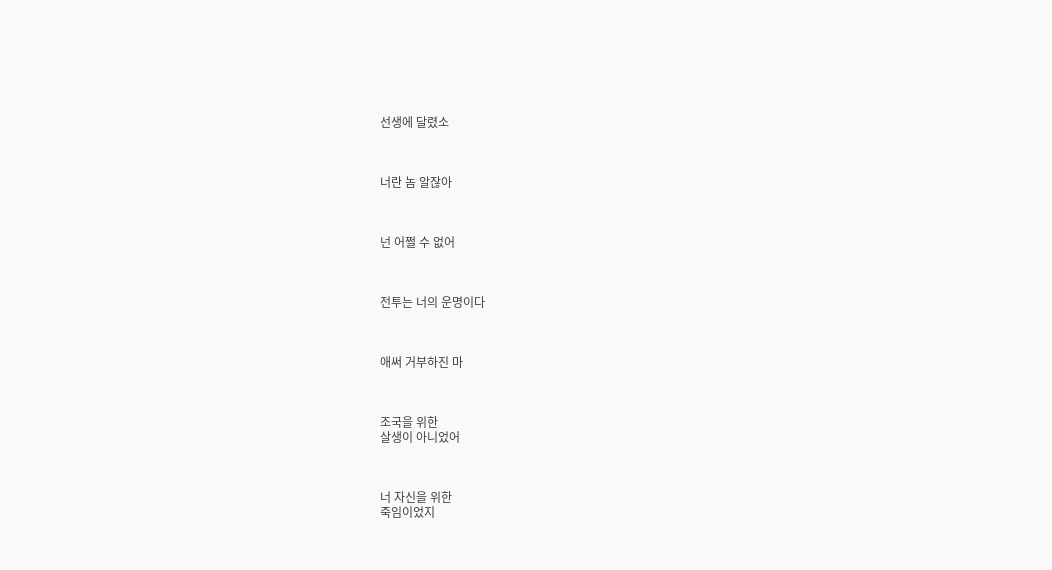선생에 달렸소



너란 놈 알잖아



넌 어쩔 수 없어



전투는 너의 운명이다



애써 거부하진 마



조국을 위한
살생이 아니었어



너 자신을 위한
죽임이었지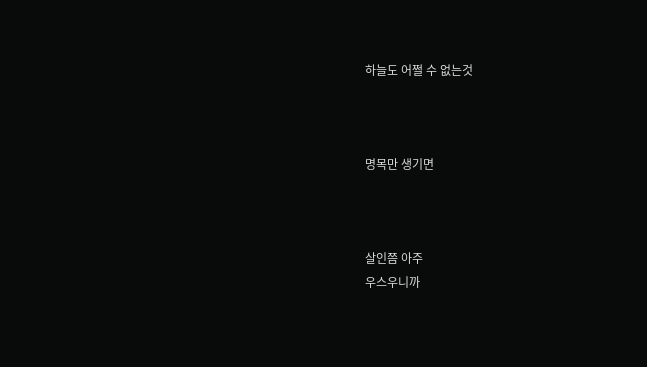하늘도 어쩔 수 없는것



명목만 생기면



살인쯤 아주
우스우니까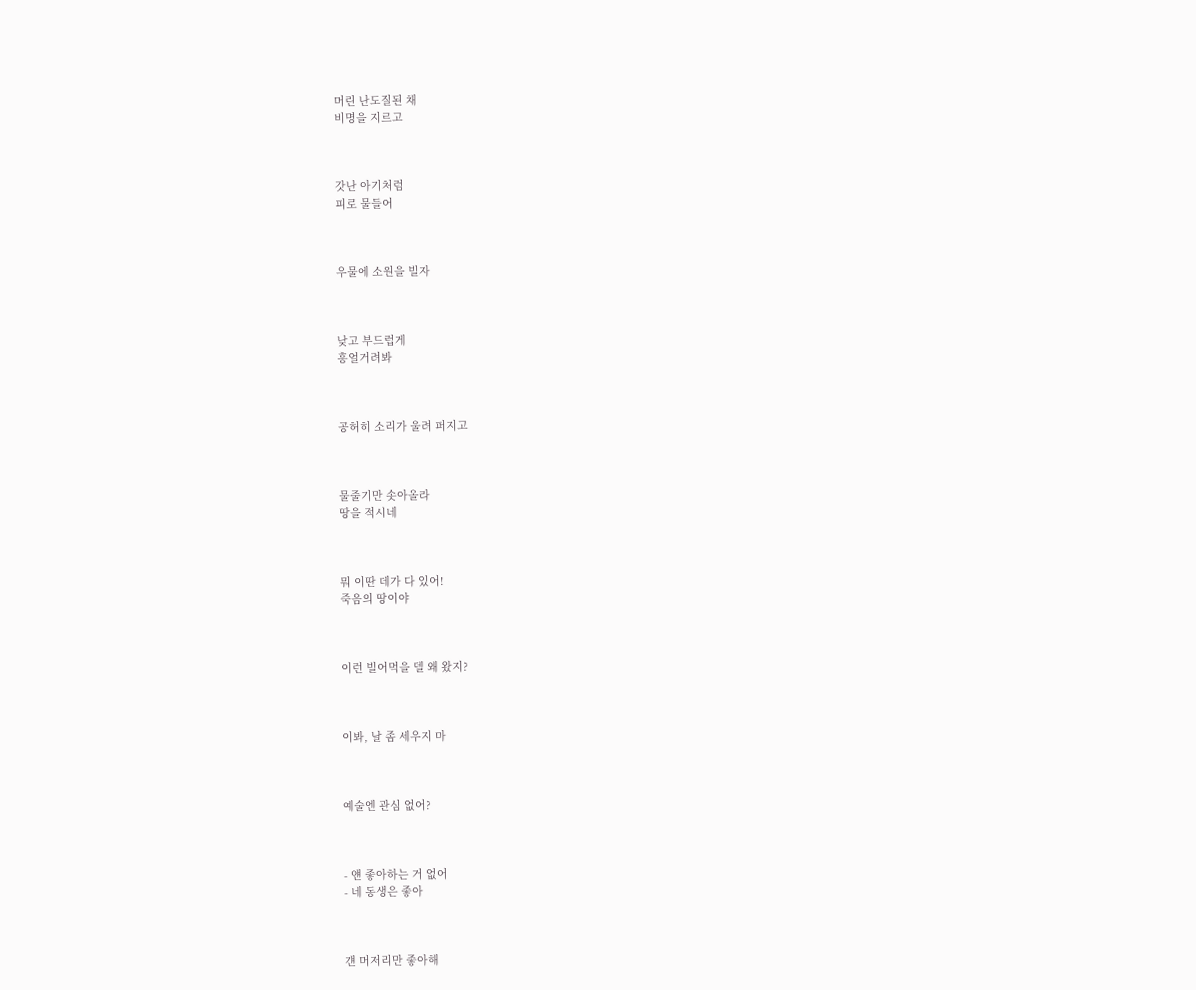머린 난도질된 채
비명을 지르고



갓난 아기처럼
피로 물들어



우물에 소원을 빌자



낮고 부드럽게
흥얼거려봐



공허히 소리가 울려 퍼지고



물줄기만 솟아올라
땅을 적시네



뭐 이딴 데가 다 있어!
죽음의 땅이야



이런 빌어먹을 델 왜 왔지?



이봐, 날 좀 세우지 마



예술엔 관심 없어?



- 얜 좋아하는 거 없어
- 네 동생은 좋아



걘 머저리만 좋아해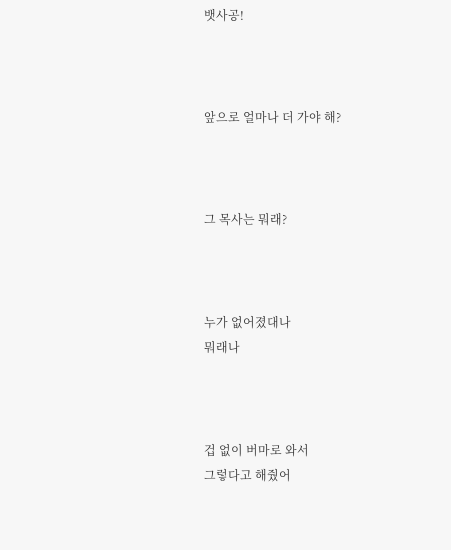뱃사공!



앞으로 얼마나 더 가야 해?



그 목사는 뭐래?



누가 없어졌대나
뭐래나



겁 없이 버마로 와서
그렇다고 해줬어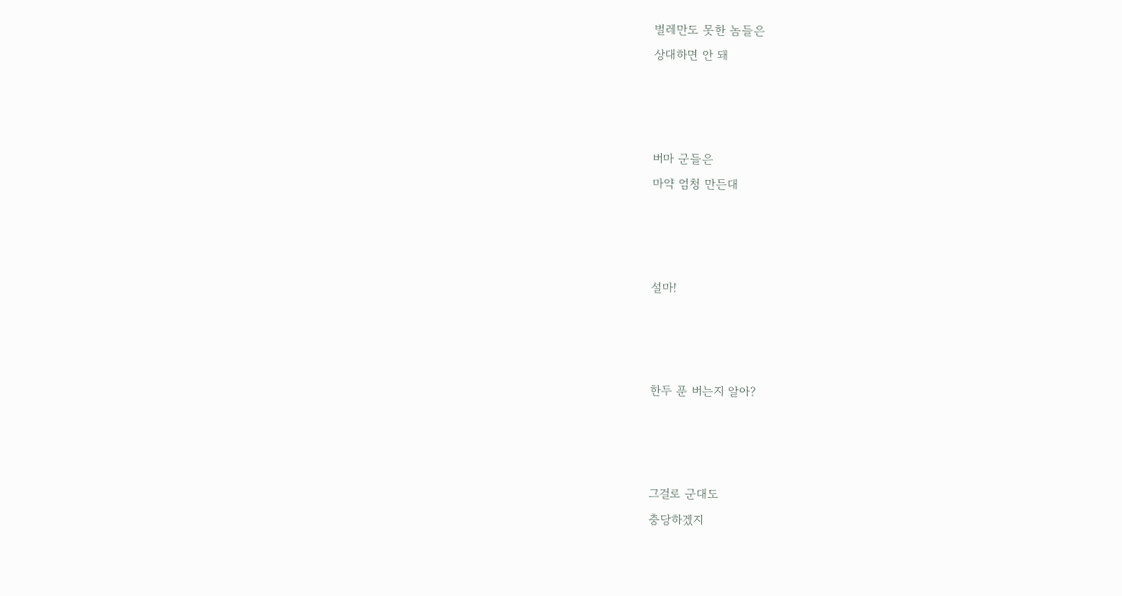벌레만도 못한 놈들은
상대하면 안 돼



버마 군들은
마약 엄청 만든대



설마!



한두 푼 버는지 알아?



그걸로 군대도
충당하겠지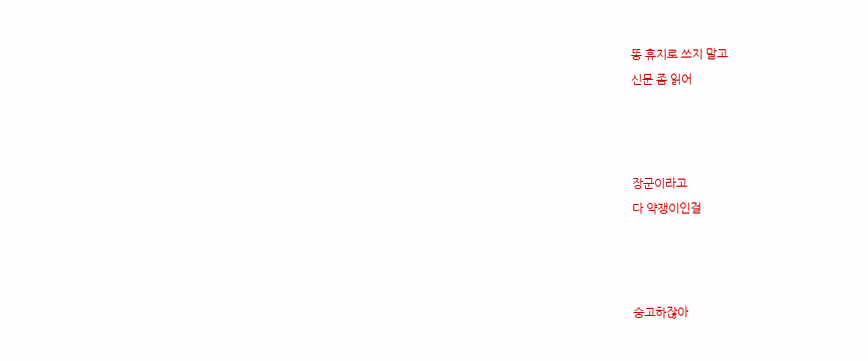똥 휴지로 쓰지 말고
신문 좀 읽어



장군이라고
다 약쟁이인걸



숭고하잖아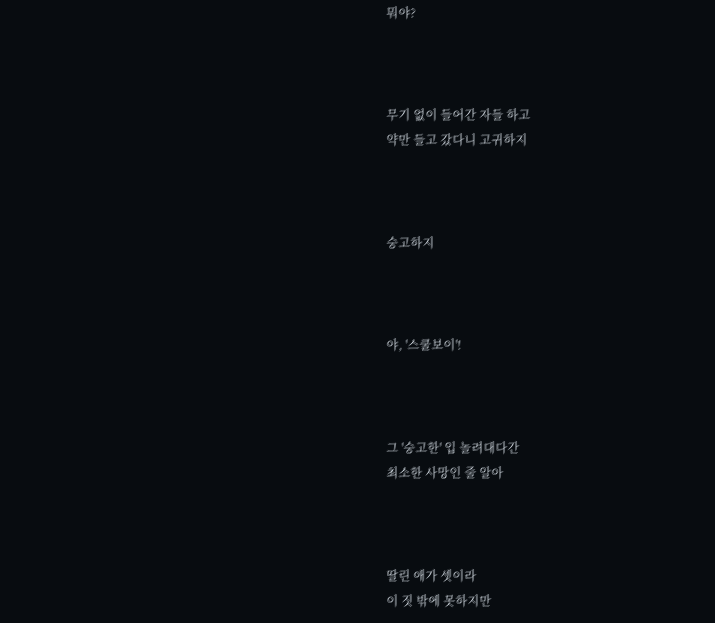뭐야?



무기 없이 들어간 자들 하고
약만 들고 갔다니 고귀하지



숭고하지



야, '스쿨보이'!



그 '숭고한' 입 놀려대다간
최소한 사망인 줄 알아



딸린 애가 셋이라
이 짓 밖에 못하지만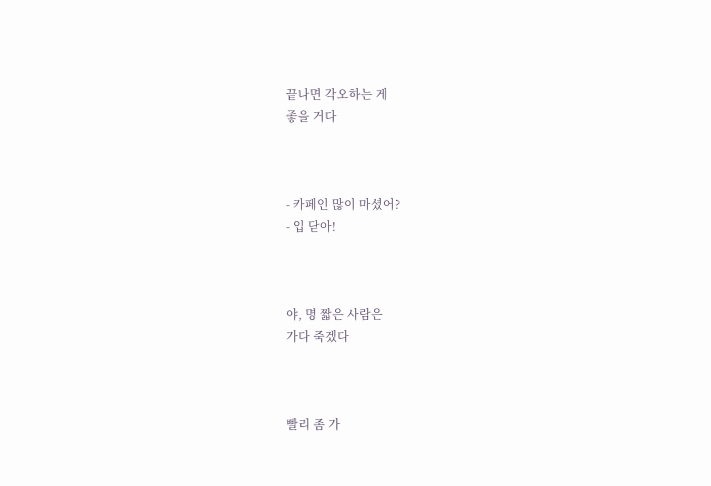끝나면 각오하는 게
좋을 거다



- 카페인 많이 마셨어?
- 입 닫아!



야, 명 짧은 사람은
가다 죽겠다



빨리 좀 가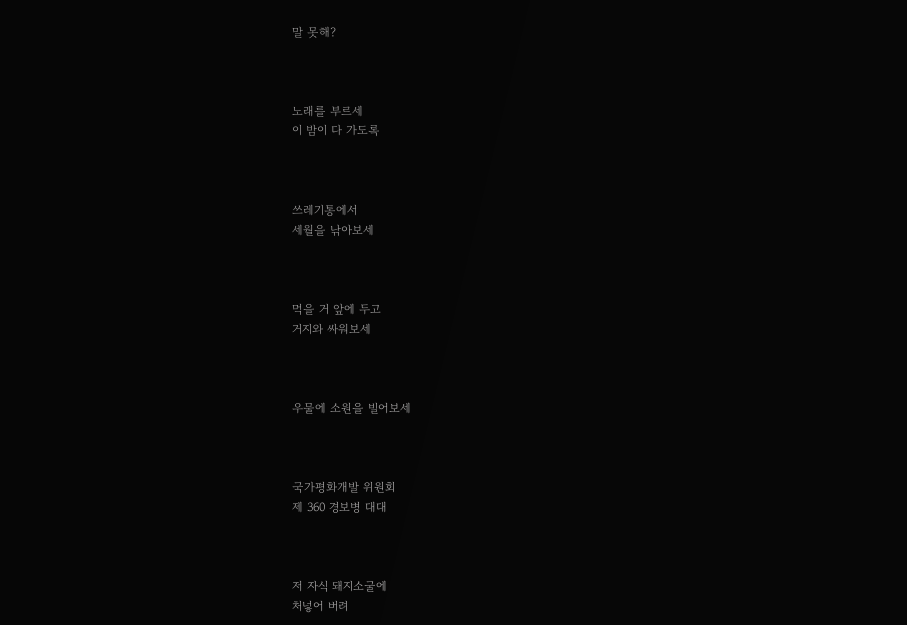말 못해?



노래를 부르세
이 밤이 다 가도록



쓰레기통에서
세월을 낚아보세



먹을 거 앞에 두고
거지와 싸워보세



우물에 소원을 빌어보세



국가평화개발 위원회
제 360 경보병 대대



저 자식 돼지소굴에
처넣어 버려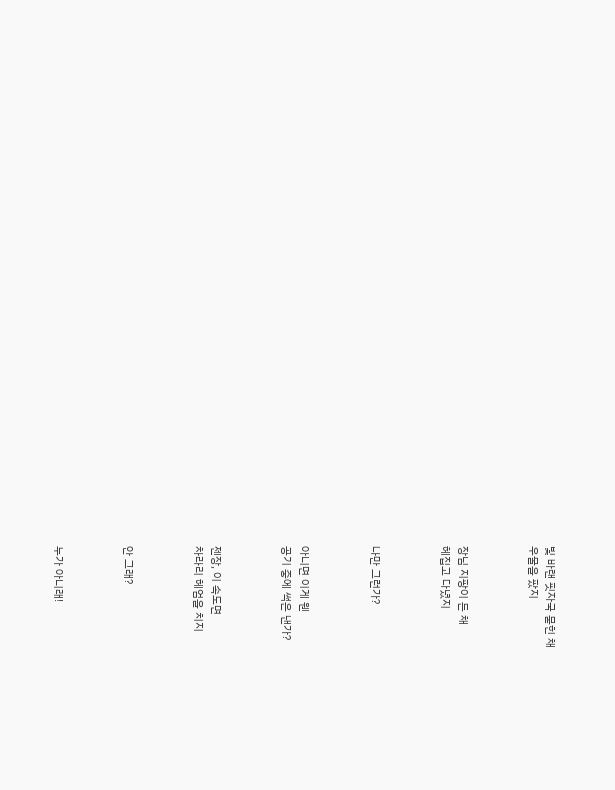빛 바랜 핏자국 묻힌 채
우물을 팠지



장님 지팡이 든 채
헤집고 다녔지



나만 그런가?



아니면 이게 웬
공기 중에 썩은 낸가?



젠장, 이 속도면
차라리 헤엄을 치지



안 그래?



누가 아니래!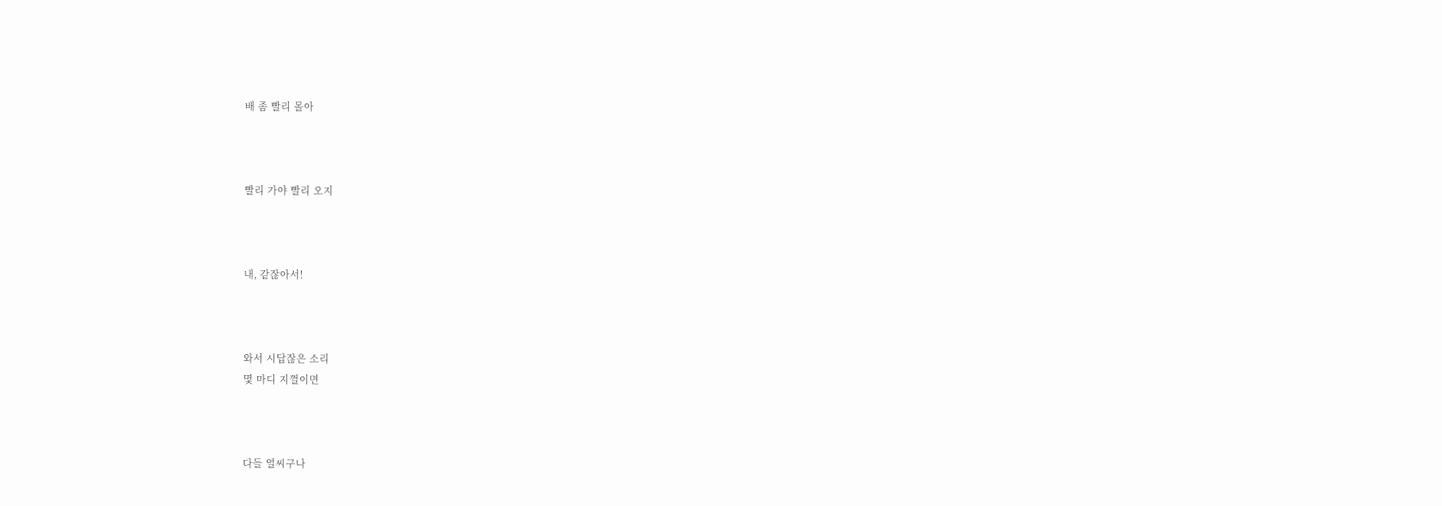배 좀 빨리 몰아



빨리 가야 빨리 오지



내, 같잖아서!



와서 시답잖은 소리
몇 마디 지껄이면



다들 얼씨구나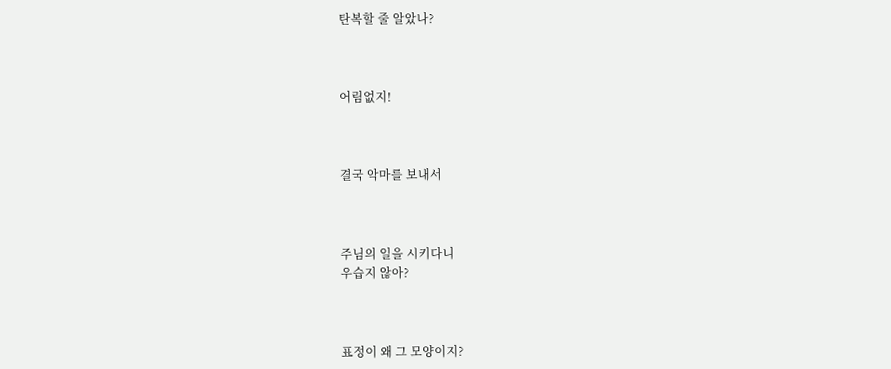탄복할 줄 알았나?



어림없지!



결국 악마를 보내서



주님의 일을 시키다니
우습지 않아?



표정이 왜 그 모양이지?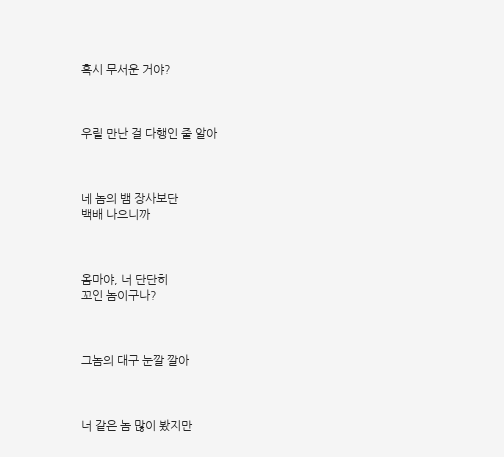혹시 무서운 거야?



우릴 만난 걸 다행인 줄 알아



네 놈의 뱀 장사보단
백배 나으니까



옴마야, 너 단단히
꼬인 놈이구나?



그놈의 대구 눈깔 깔아



너 같은 놈 많이 봤지만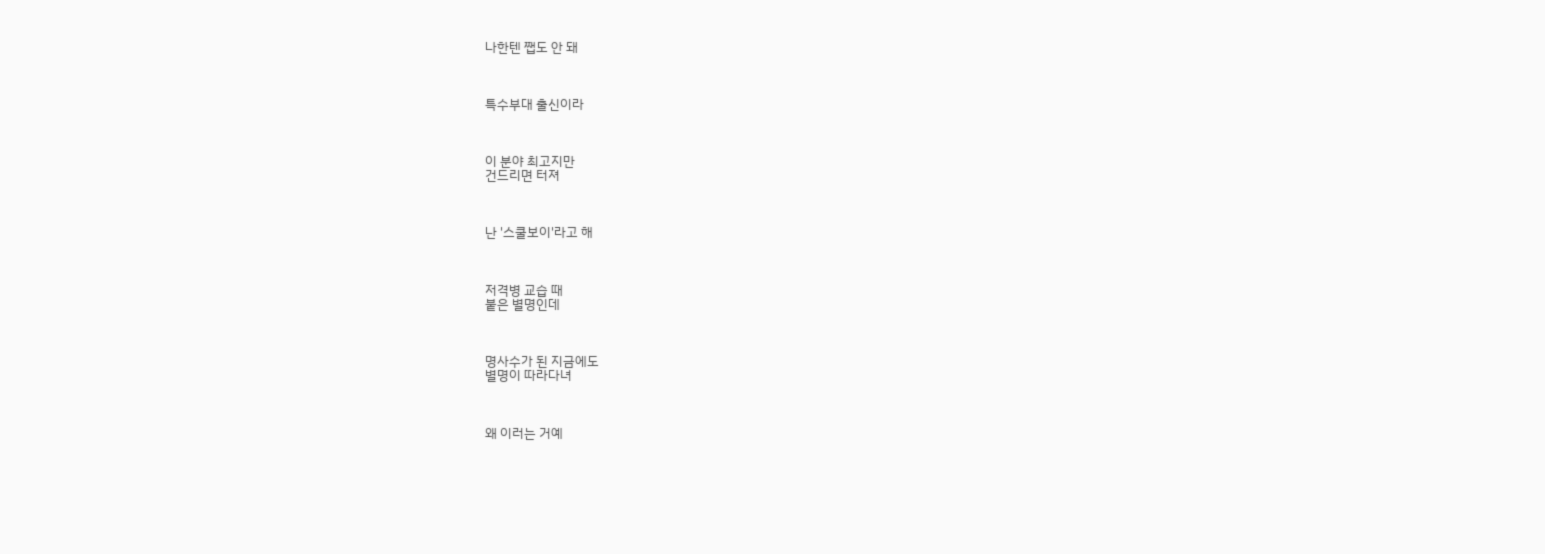나한텐 쨉도 안 돼



특수부대 출신이라



이 분야 최고지만
건드리면 터져



난 '스쿨보이'라고 해



저격병 교습 때
붙은 별명인데



명사수가 된 지금에도
별명이 따라다녀



왜 이러는 거예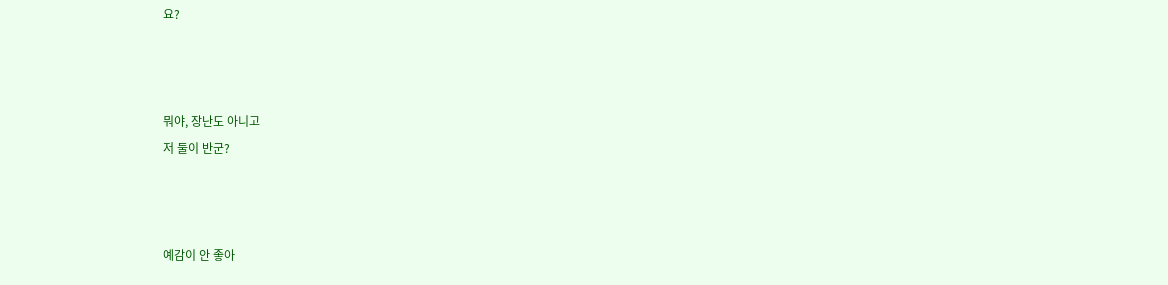요?



뭐야, 장난도 아니고
저 둘이 반군?



예감이 안 좋아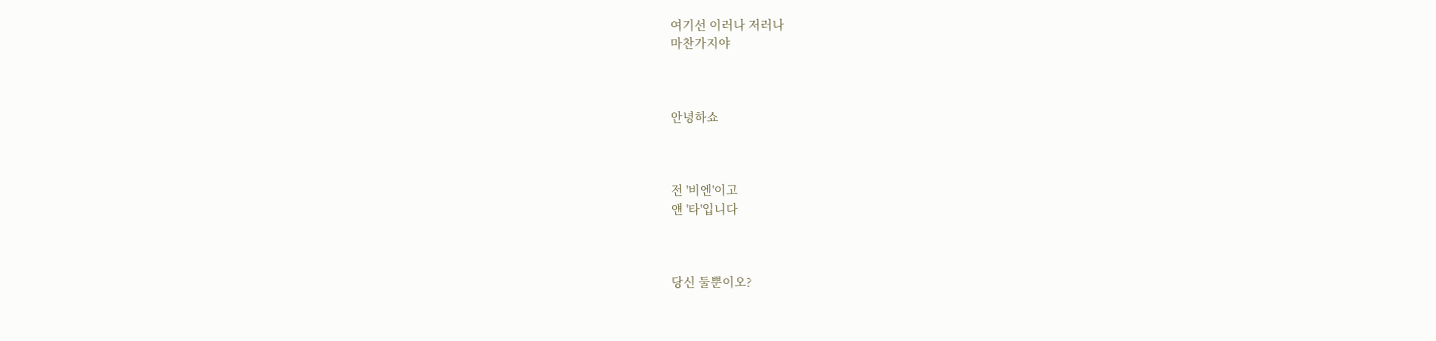여기선 이러나 저러나
마찬가지야



안녕하쇼



전 '비엔'이고
얜 '타'입니다



당신 둘뿐이오?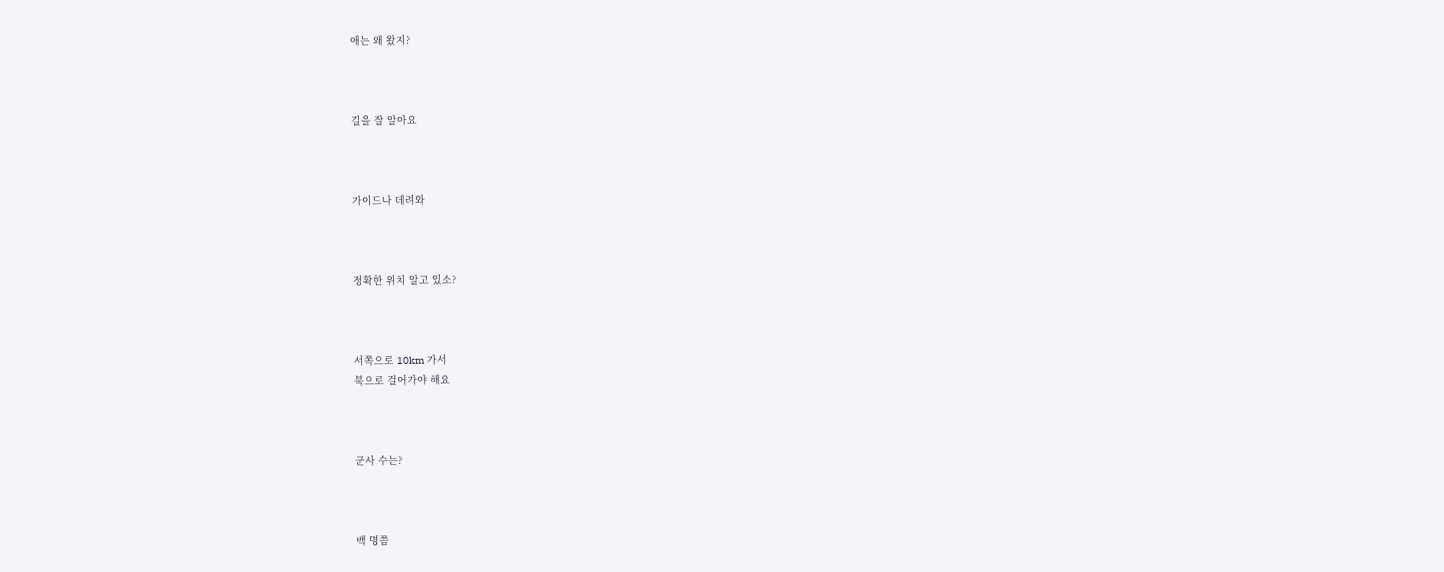애는 왜 왔지?



길을 잘 알아요



가이드나 데려와



정확한 위치 알고 있소?



서쪽으로 10km 가서
북으로 걸어가야 해요



군사 수는?



백 명쯤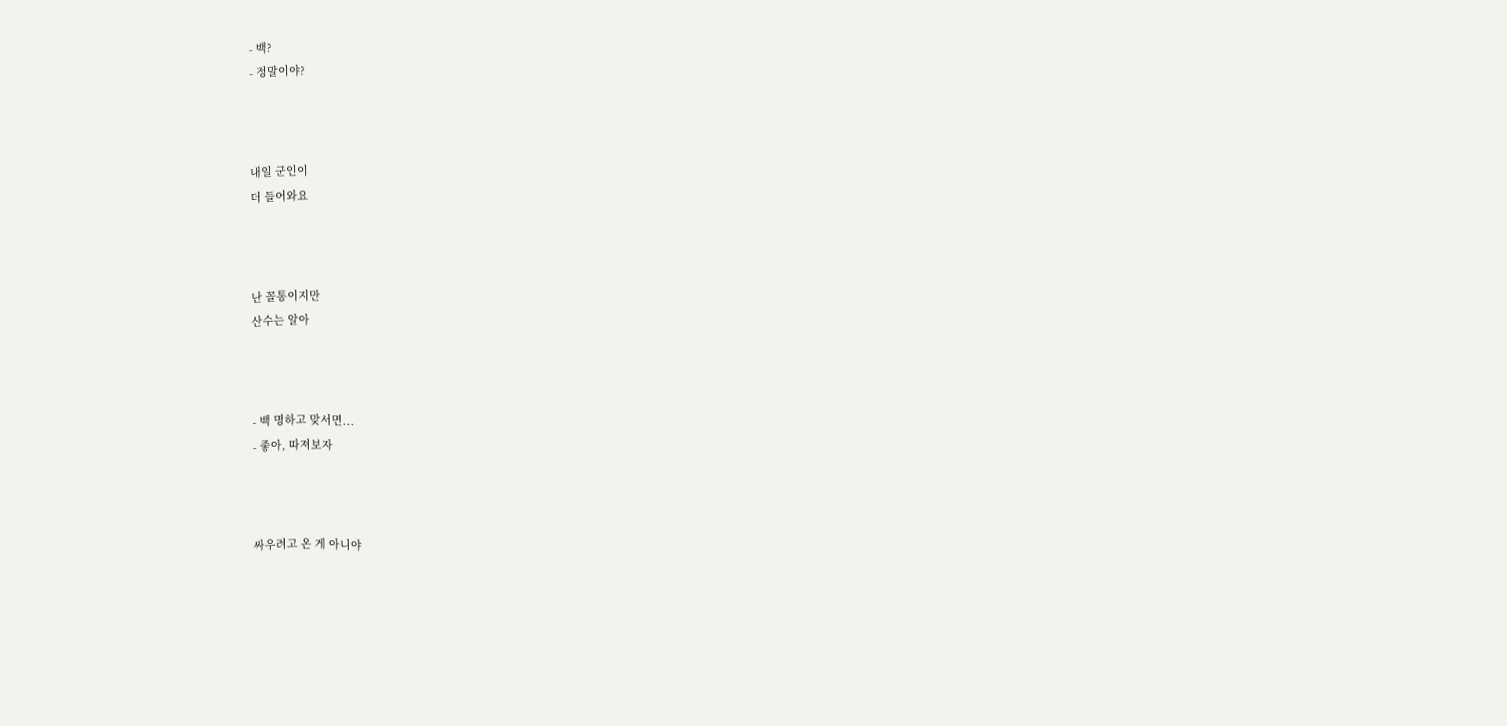- 백?
- 정말이야?



내일 군인이
더 들어와요



난 꼴통이지만
산수는 알아



- 백 명하고 맞서면...
- 좋아, 따져보자



싸우려고 온 게 아니야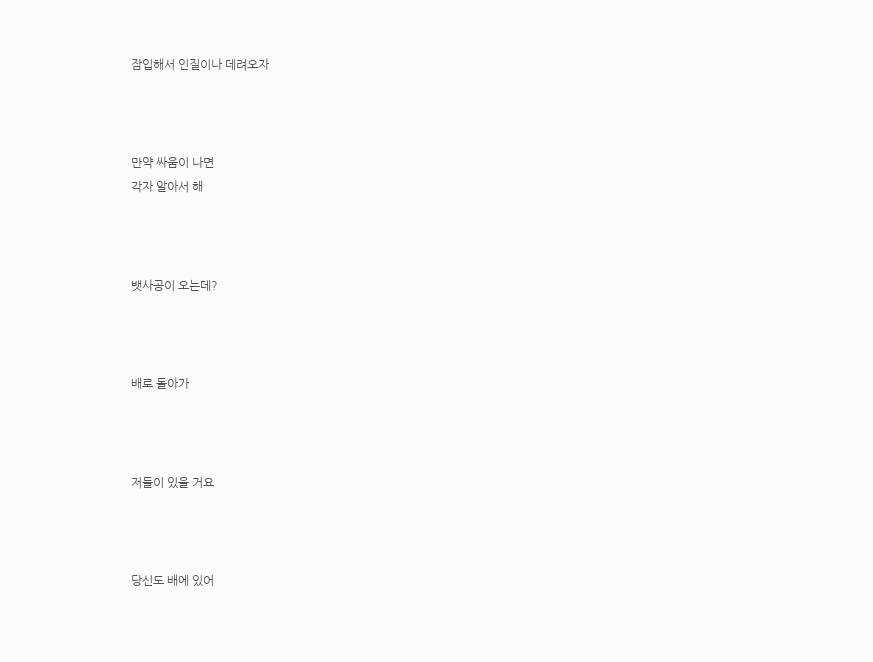잠입해서 인질이나 데려오자



만약 싸움이 나면
각자 알아서 해



뱃사공이 오는데?



배로 돌아가



저들이 있을 거요



당신도 배에 있어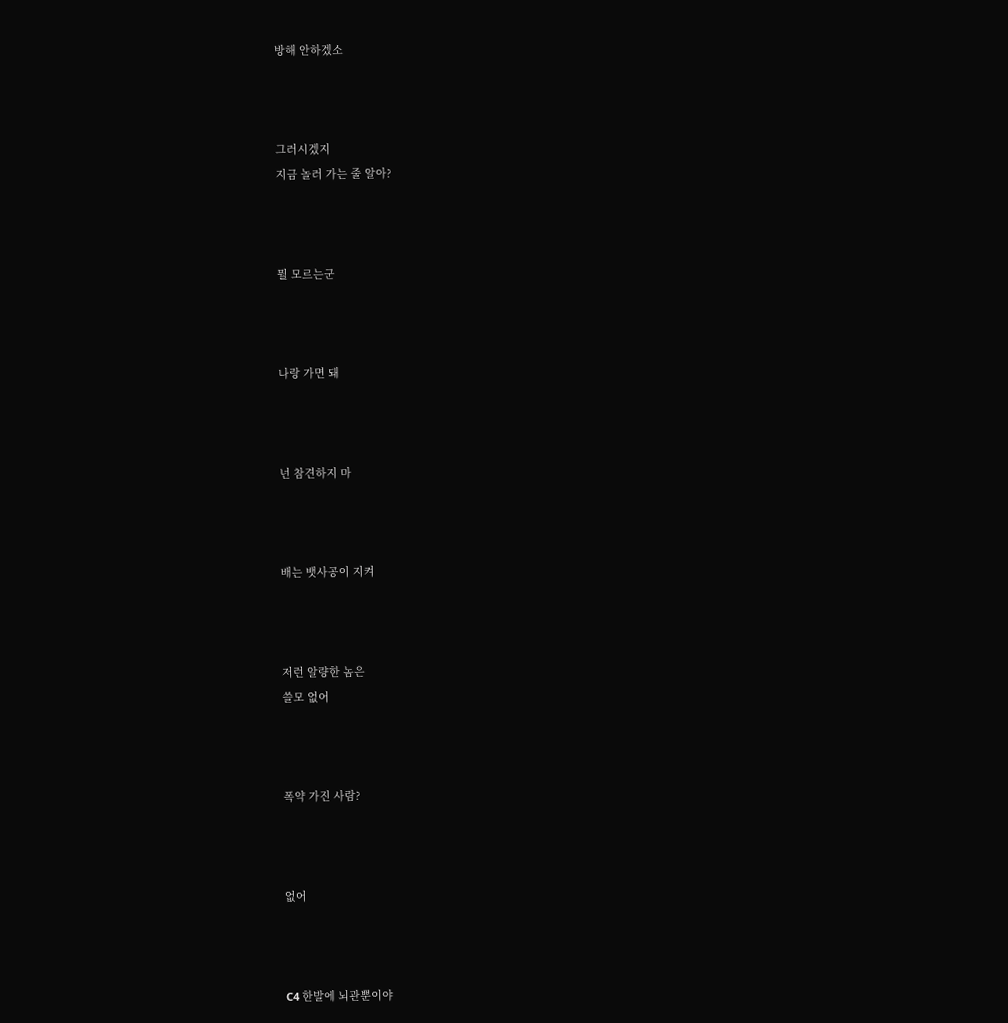방해 안하겠소



그러시겠지
지금 놀러 가는 줄 알아?



뭘 모르는군



나랑 가면 돼



넌 참견하지 마



배는 뱃사공이 지켜



저런 알량한 놈은
쓸모 없어



폭약 가진 사람?



없어



C4 한발에 뇌관뿐이야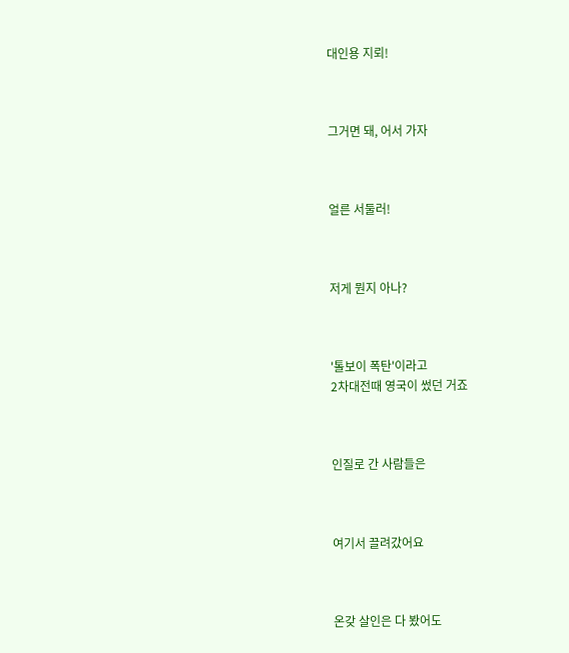대인용 지뢰!



그거면 돼, 어서 가자



얼른 서둘러!



저게 뭔지 아나?



'톨보이 폭탄'이라고
2차대전때 영국이 썼던 거죠



인질로 간 사람들은



여기서 끌려갔어요



온갖 살인은 다 봤어도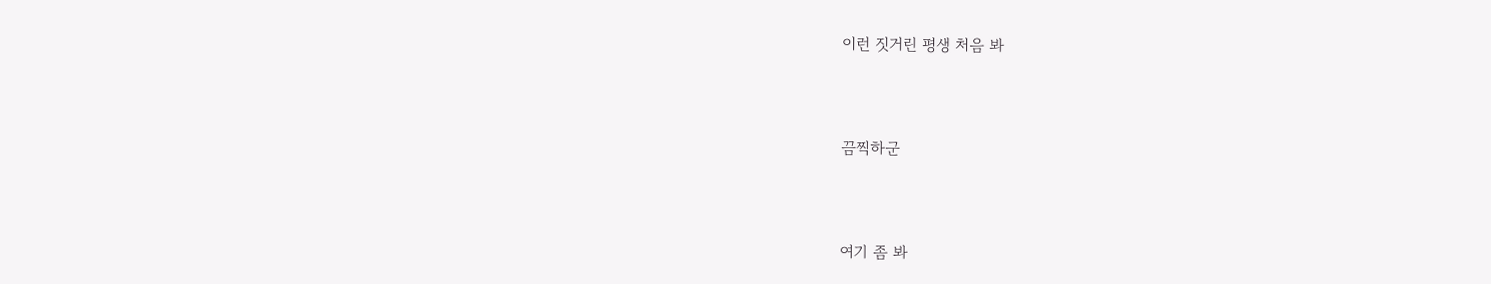이런 짓거린 평생 처음 봐



끔찍하군



여기 좀 봐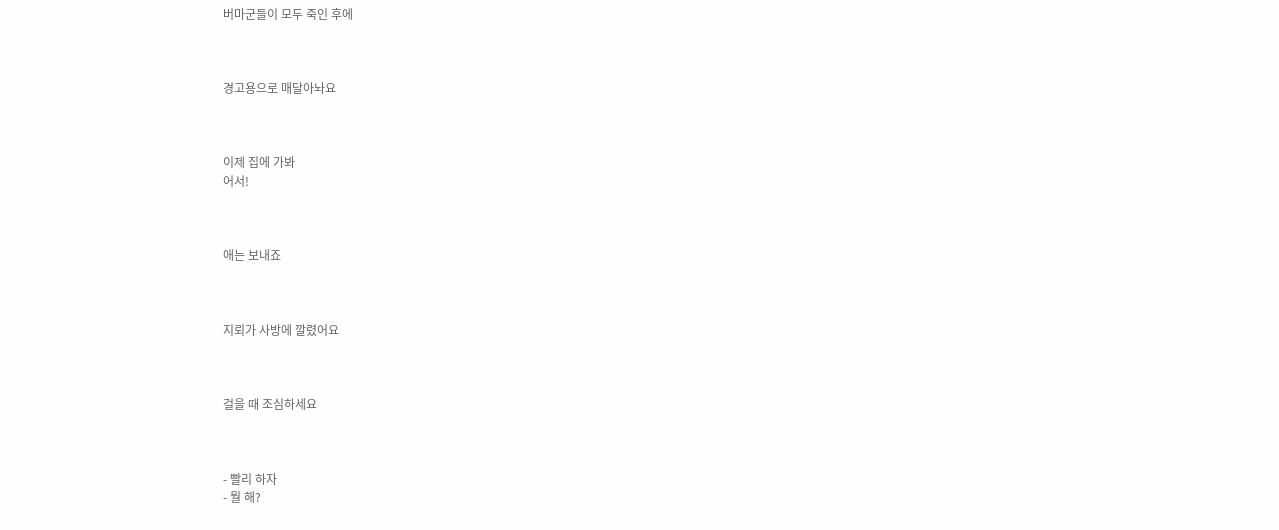버마군들이 모두 죽인 후에



경고용으로 매달아놔요



이제 집에 가봐
어서!



애는 보내죠



지뢰가 사방에 깔렸어요



걸을 때 조심하세요



- 빨리 하자
- 뭘 해?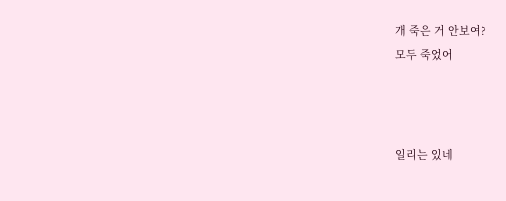개 죽은 거 안보여?
모두 죽었어



일리는 있네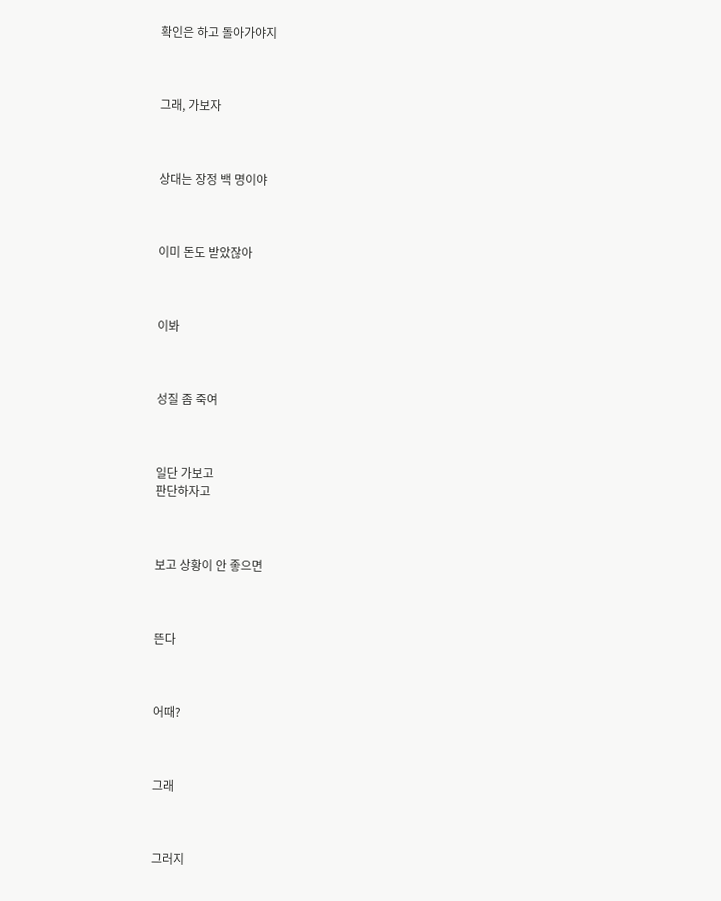확인은 하고 돌아가야지



그래, 가보자



상대는 장정 백 명이야



이미 돈도 받았잖아



이봐



성질 좀 죽여



일단 가보고
판단하자고



보고 상황이 안 좋으면



뜬다



어때?



그래



그러지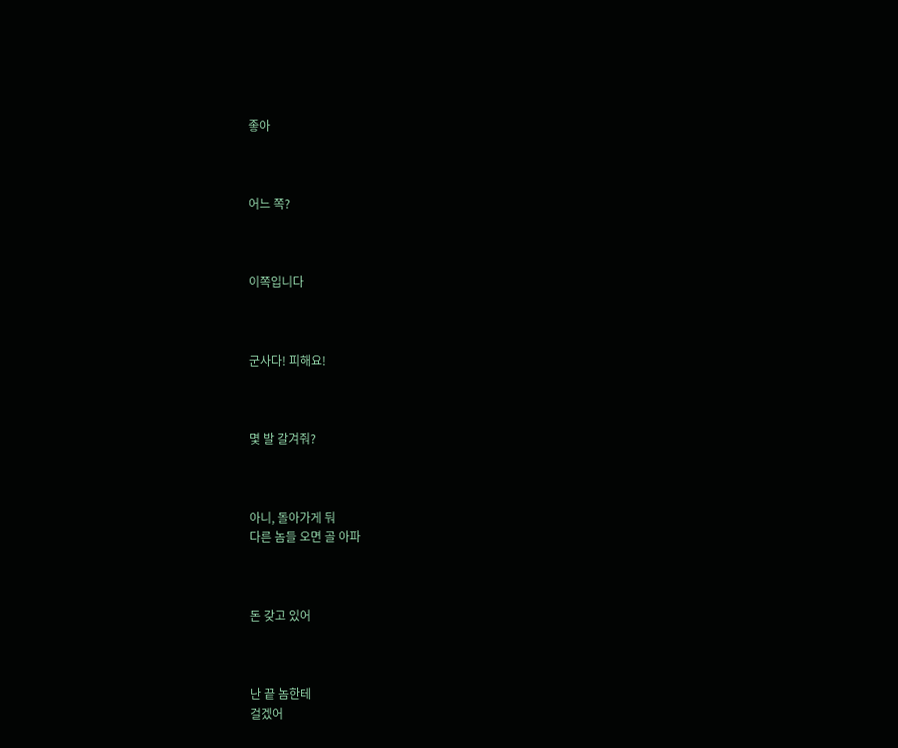좋아



어느 쪽?



이쪽입니다



군사다! 피해요!



몇 발 갈겨줘?



아니, 돌아가게 둬
다른 놈들 오면 골 아파



돈 갖고 있어



난 끝 놈한테
걸겠어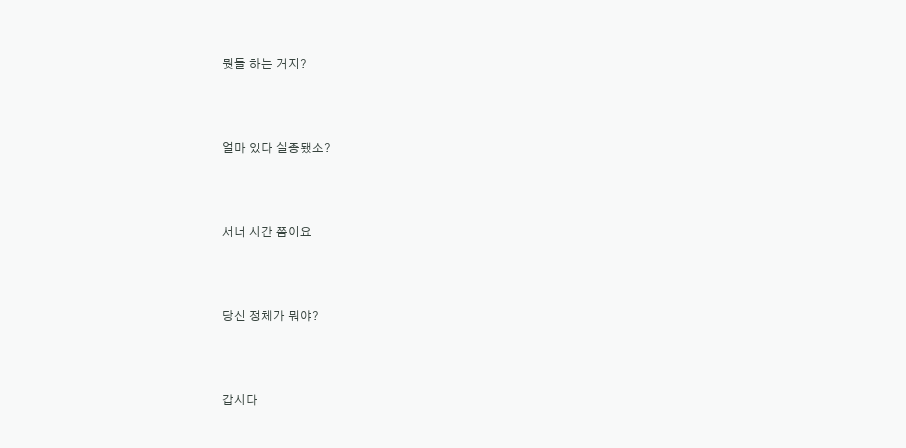뭣들 하는 거지?



얼마 있다 실종됐소?



서너 시간 쯤이요



당신 정체가 뭐야?



갑시다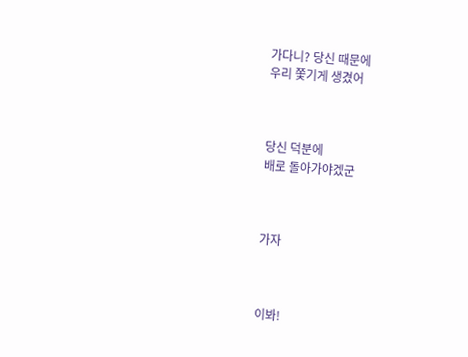가다니? 당신 때문에
우리 쫓기게 생겼어



당신 덕분에
배로 돌아가야겠군



가자



이봐!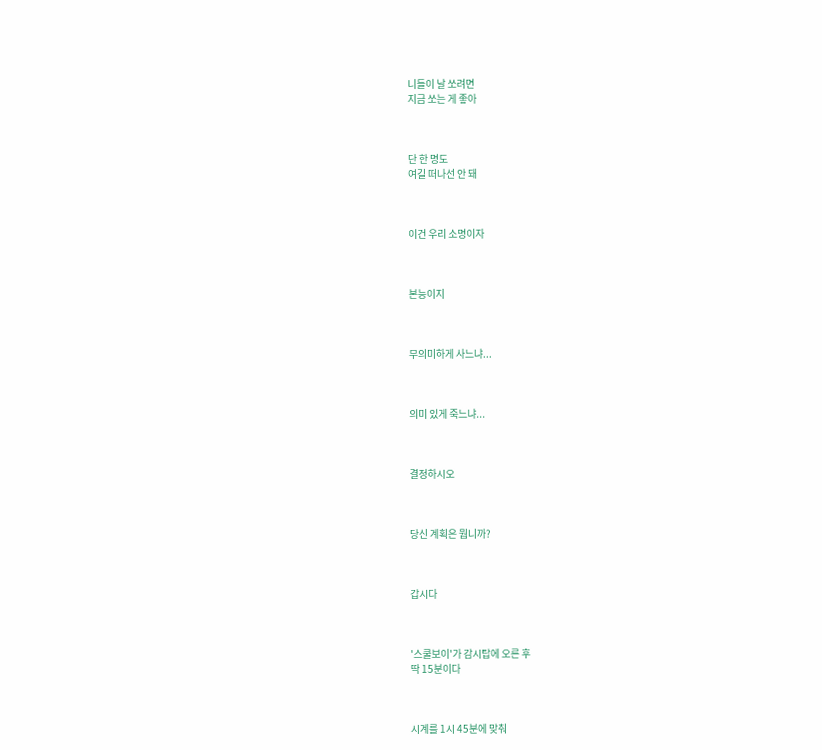니들이 날 쏘려면
지금 쏘는 게 좋아



단 한 명도
여길 떠나선 안 돼



이건 우리 소명이자



본능이지



무의미하게 사느냐...



의미 있게 죽느냐...



결정하시오



당신 계획은 뭡니까?



갑시다



'스쿨보이'가 감시탑에 오른 후
딱 15분이다



시계를 1시 45분에 맞춰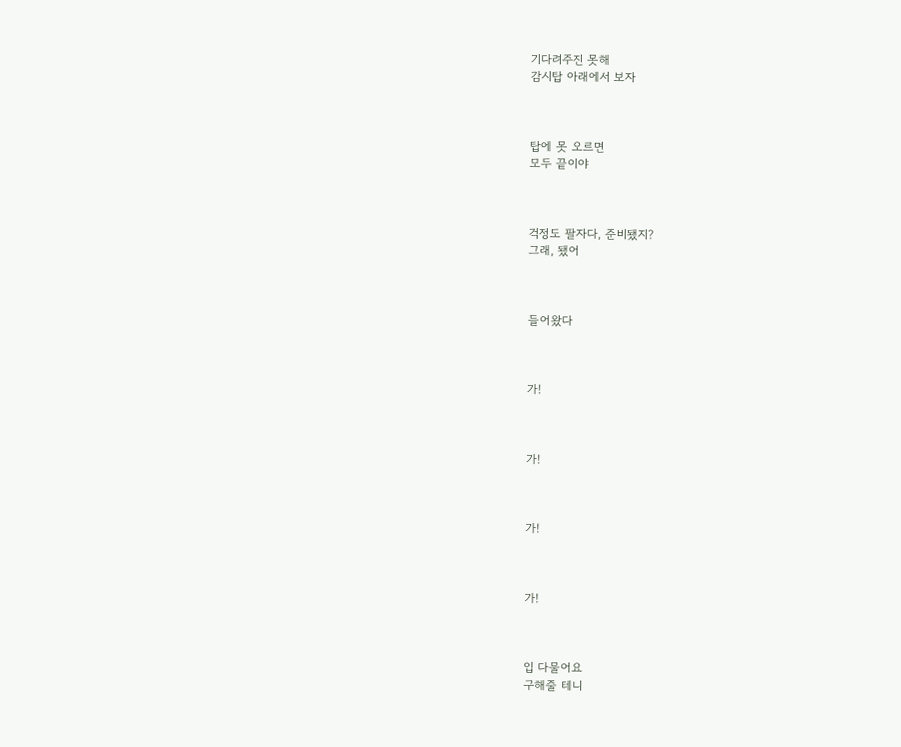기다려주진 못해
감시탑 아래에서 보자



탑에 못 오르면
모두 끝이야



걱정도 팔자다, 준비됐지?
그래, 됐어



들어왔다



가!



가!



가!



가!



입 다물어요
구해줄 테니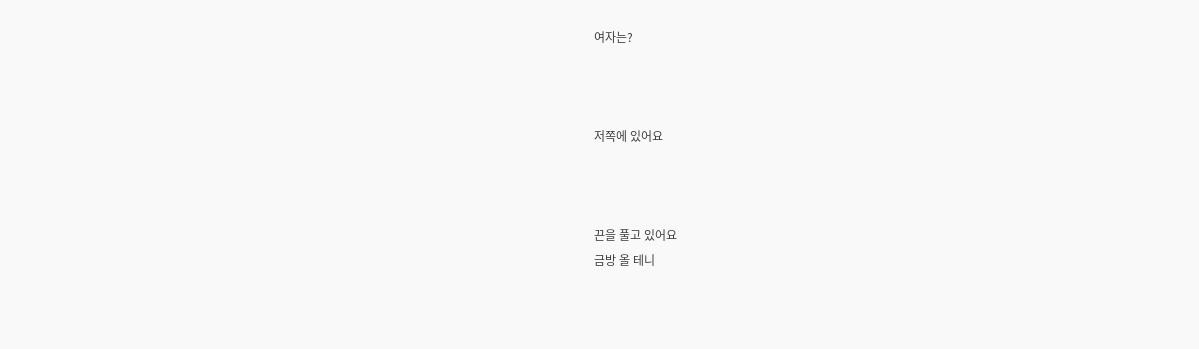여자는?



저쪽에 있어요



끈을 풀고 있어요
금방 올 테니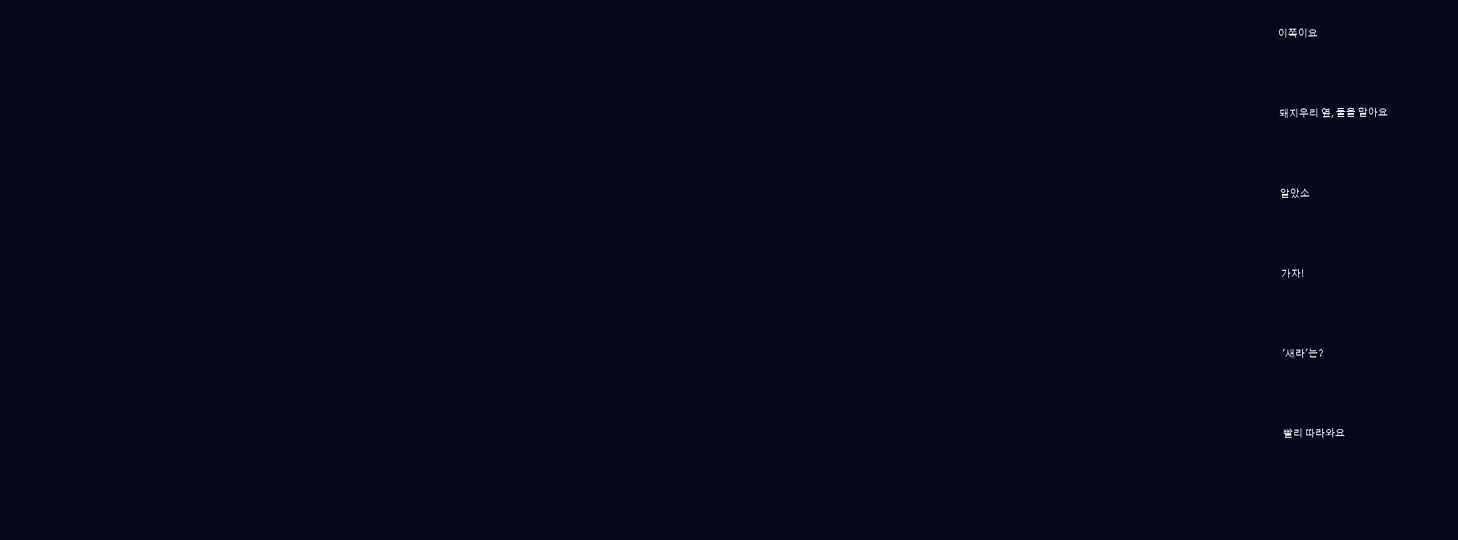이쪽이요



돼지우리 옆, 둘을 맡아요



알았소



가자!



'새라'는?



빨리 따라와요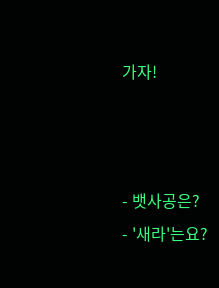가자!



- 뱃사공은?
- '새라'는요?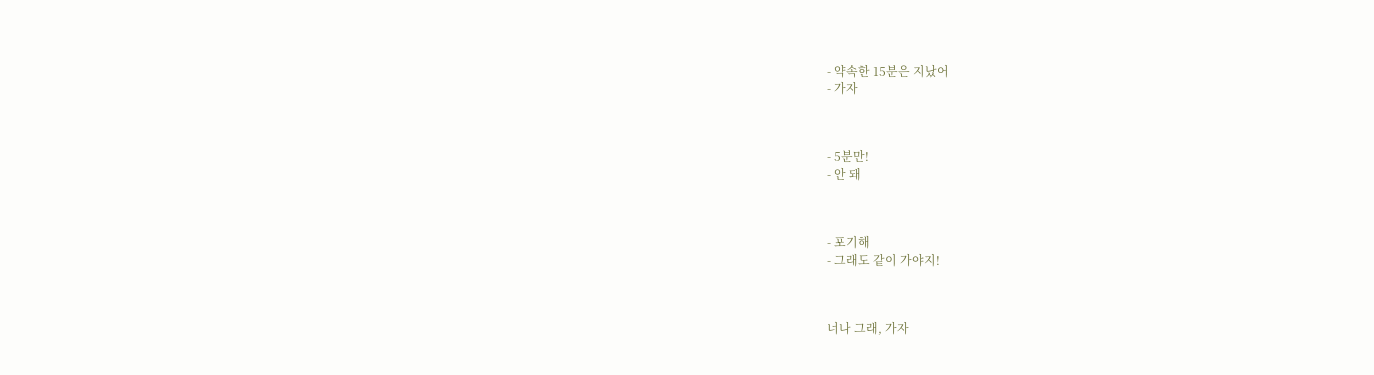- 약속한 15분은 지났어
- 가자



- 5분만!
- 안 돼



- 포기해
- 그래도 같이 가야지!



너나 그래, 가자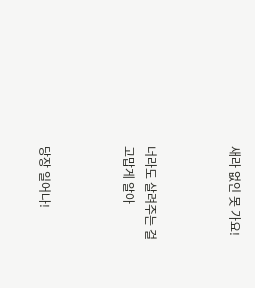새라 없인 못 가요!



너라도 살려주는 걸
고맙게 알아



당장 일어나!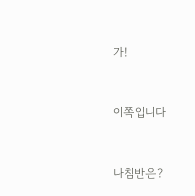가!



이쪽입니다



나침반은?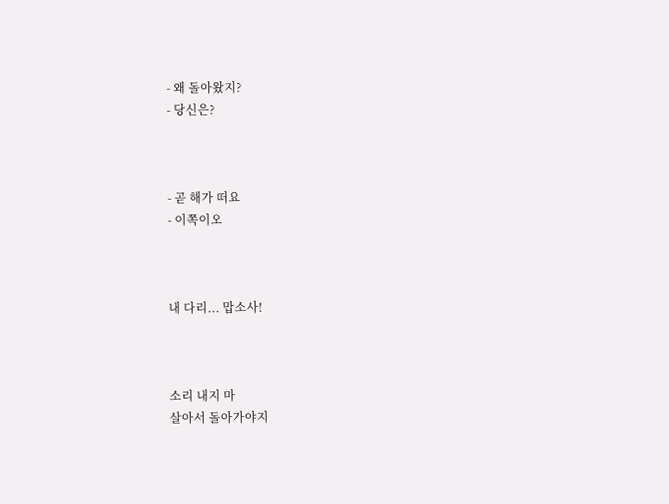- 왜 돌아왔지?
- 당신은?



- 곧 해가 떠요
- 이쪽이오



내 다리... 맙소사!



소리 내지 마
살아서 돌아가야지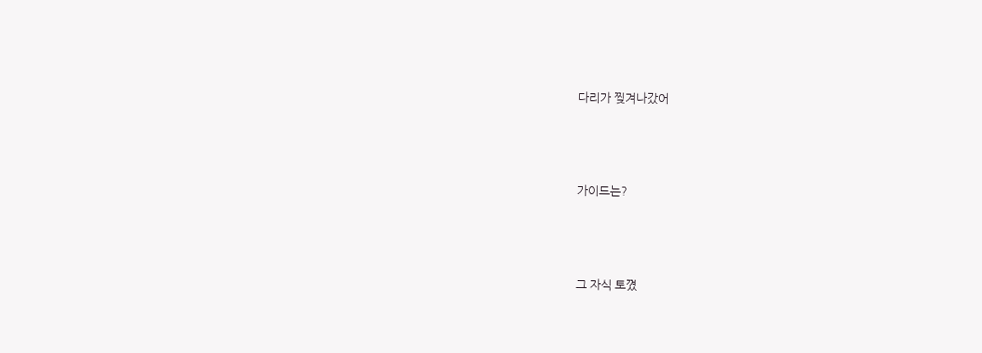다리가 찢겨나갔어



가이드는?



그 자식 토꼈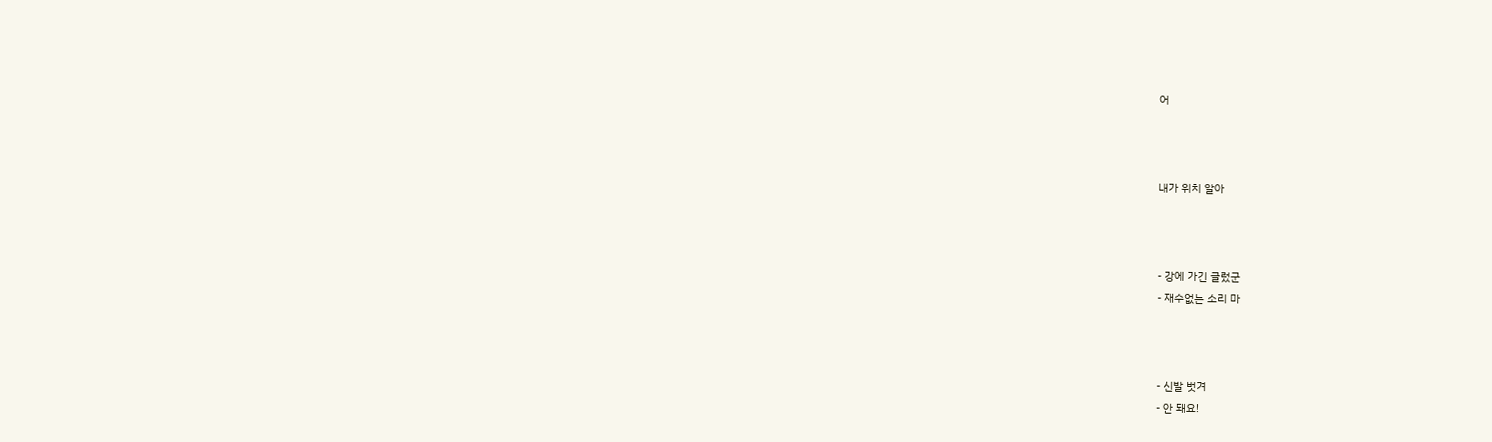어



내가 위치 알아



- 강에 가긴 글렀군
- 재수없는 소리 마



- 신발 벗겨
- 안 돼요!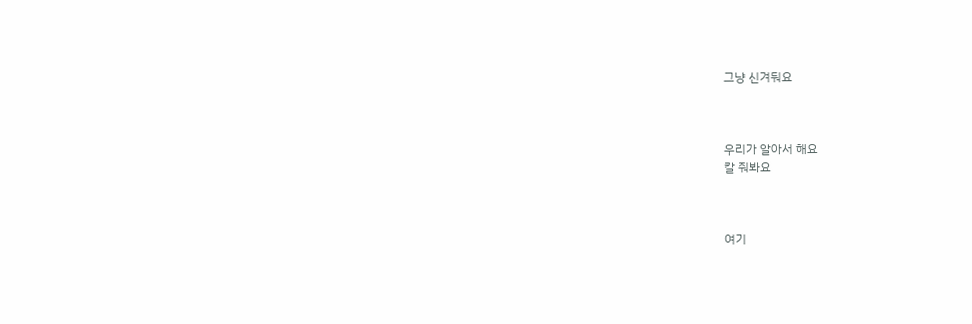그냥 신겨둬요



우리가 알아서 해요
칼 줘봐요



여기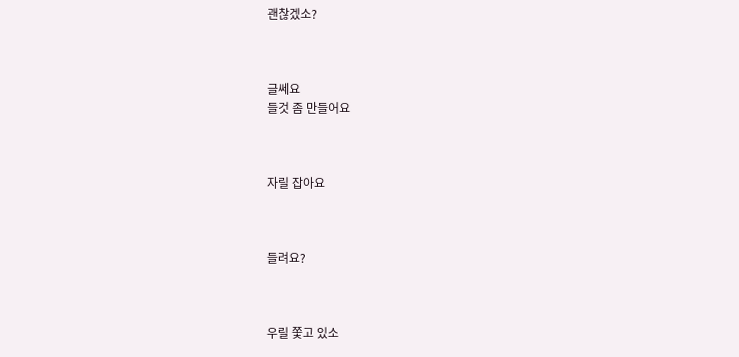괜찮겠소?



글쎄요
들것 좀 만들어요



자릴 잡아요



들려요?



우릴 쫓고 있소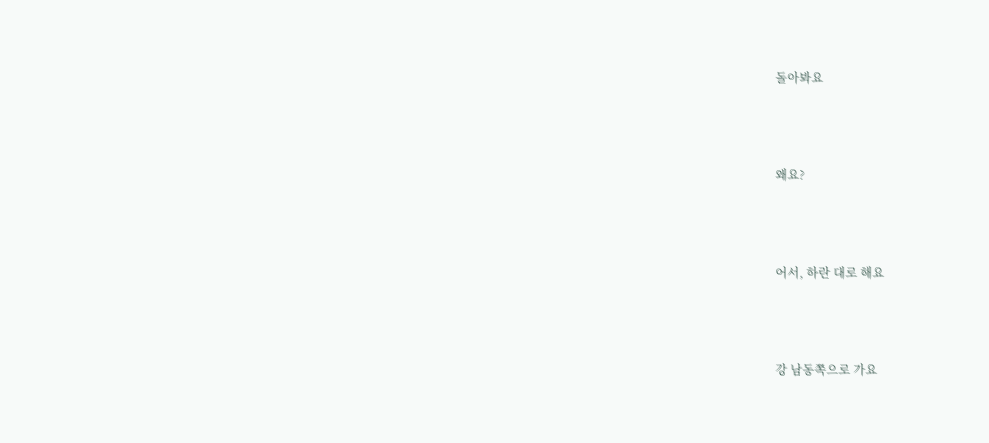돌아봐요



왜요?



어서, 하란 대로 해요



강 남동쪽으로 가요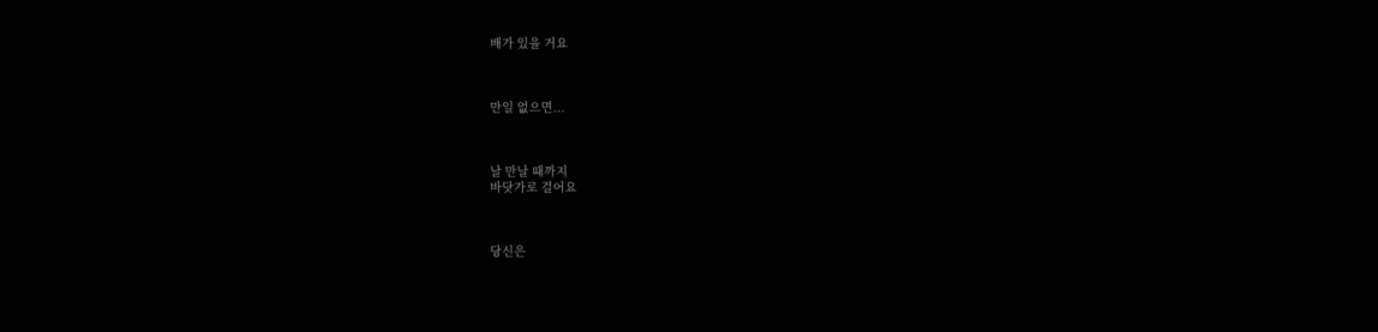배가 있을 거요



만일 없으면...



날 만날 때까지
바닷가로 걸어요



당신은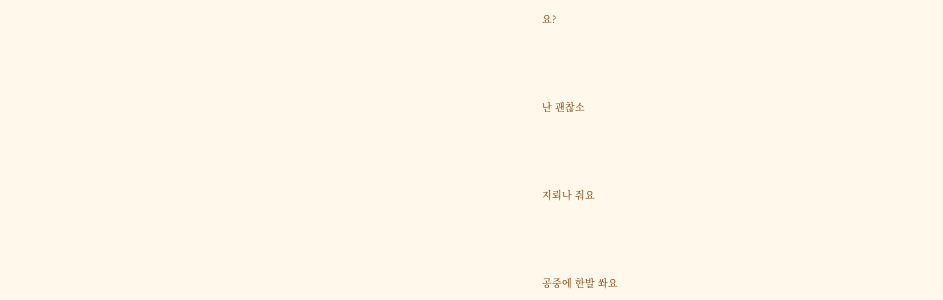요?



난 괜찮소



지뢰나 줘요



공중에 한발 쏴요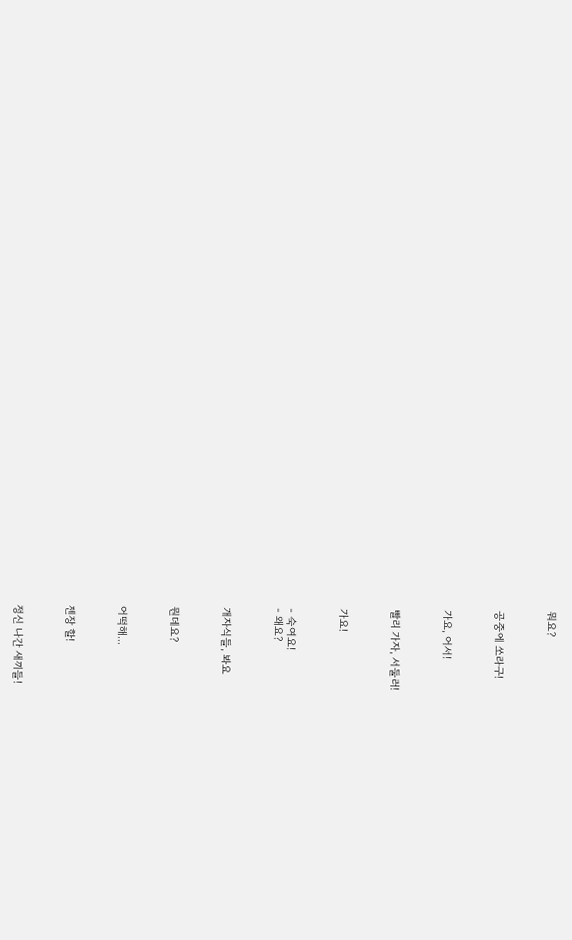뭐요?



공중에 쏘라구!



가요, 어서!



빨리 가자, 서둘러!



가요!



- 숙여요!
- 왜요?



개자식들, 봐요



뭔데요?



어떡해...



젠장 할!



정신 나간 새끼들!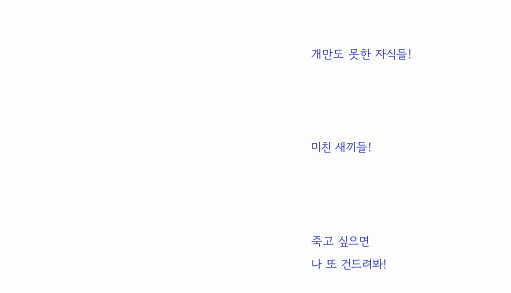개만도 못한 자식들!



미친 새끼들!



죽고 싶으면
나 또 건드려봐!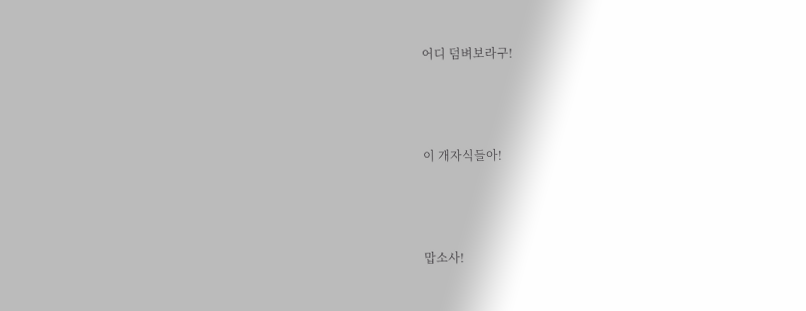어디 덤벼보라구!



이 개자식들아!



맙소사!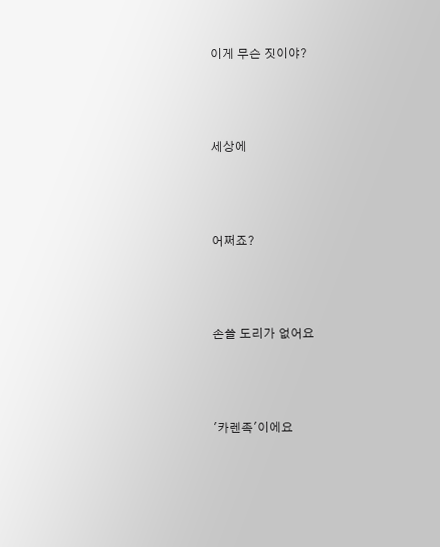이게 무슨 짓이야?



세상에



어쩌죠?



손쓸 도리가 없어요



'카렌족'이에요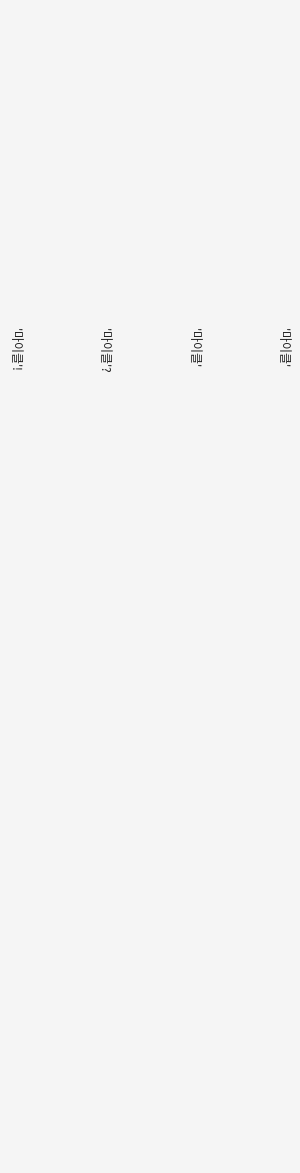'마이클'



'마이클'



'마이클'?



'마이클'!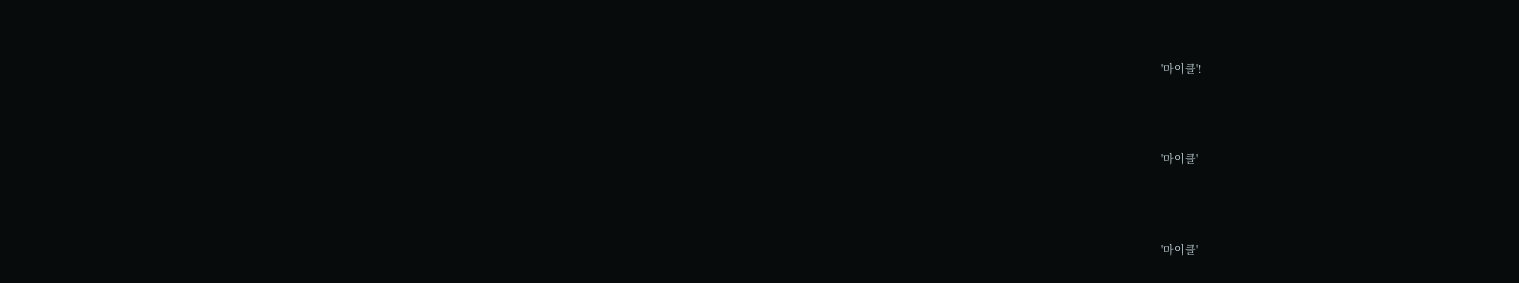'마이클'!



'마이클'



'마이클'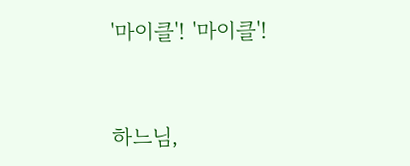'마이클'! '마이클'!



하느님,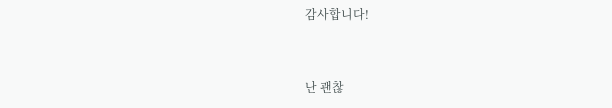감사합니다!



난 괜찮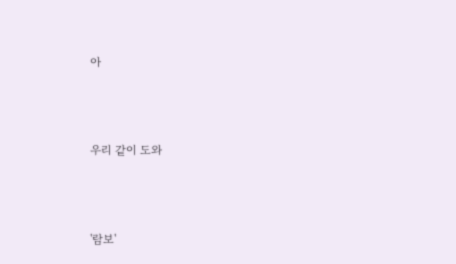아



우리 같이 도와



'람보'